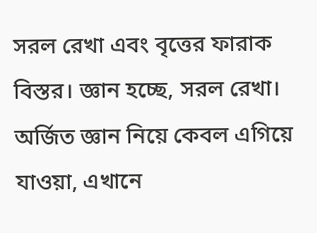সরল রেখা এবং বৃত্তের ফারাক বিস্তর। জ্ঞান হচ্ছে, সরল রেখা। অর্জিত জ্ঞান নিয়ে কেবল এগিয়ে যাওয়া, এখানে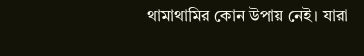থামাথামির কোন উপায় নেই। যারা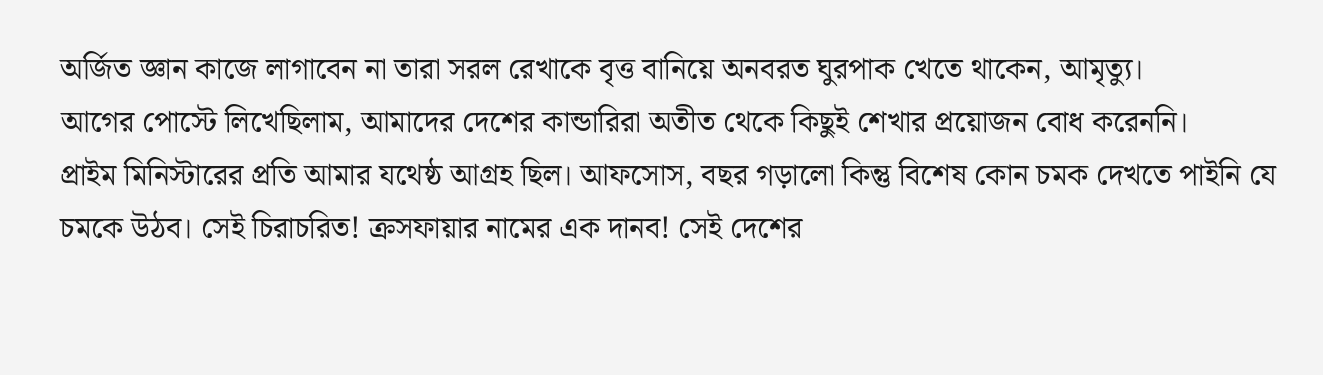অর্জিত জ্ঞান কাজে লাগাবেন না তারা সরল রেখাকে বৃত্ত বানিয়ে অনবরত ঘুরপাক খেতে থাকেন, আমৃত্যু।
আগের পোস্টে লিখেছিলাম, আমাদের দেশের কান্ডারিরা অতীত থেকে কিছুই শেখার প্রয়োজন বোধ করেননি।
প্রাইম মিনিস্টারের প্রতি আমার যথেষ্ঠ আগ্রহ ছিল। আফসোস, বছর গড়ালো কিন্তু বিশেষ কোন চমক দেখতে পাইনি যে চমকে উঠব। সেই চিরাচরিত! ক্রসফায়ার নামের এক দানব! সেই দেশের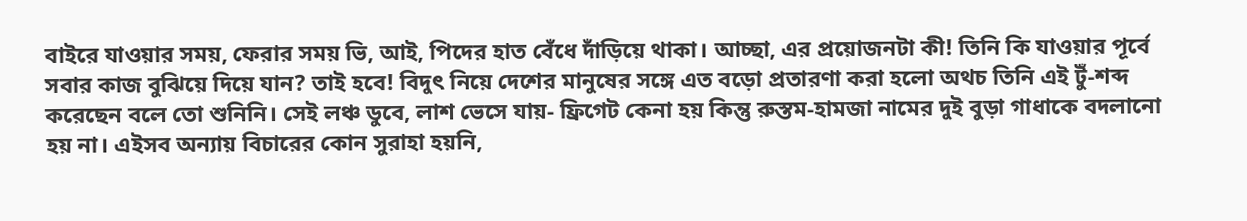বাইরে যাওয়ার সময়, ফেরার সময় ভি, আই, পিদের হাত বেঁধে দাঁড়িয়ে থাকা। আচ্ছা, এর প্রয়োজনটা কী! তিনি কি যাওয়ার পূর্বে সবার কাজ বুঝিয়ে দিয়ে যান? তাই হবে! বিদুৎ নিয়ে দেশের মানুষের সঙ্গে এত বড়ো প্রতারণা করা হলো অথচ তিনি এই টুঁ-শব্দ করেছেন বলে তো শুনিনি। সেই লঞ্চ ডুবে, লাশ ভেসে যায়- ফ্রিগেট কেনা হয় কিন্তু রুস্তম-হামজা নামের দুই বুড়া গাধাকে বদলানো হয় না। এইসব অন্যায় বিচারের কোন সুরাহা হয়নি,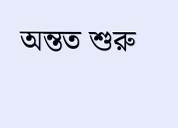অন্তত শুরু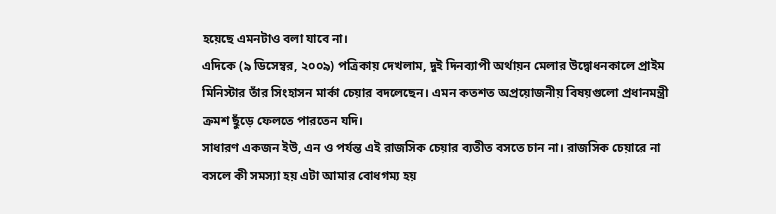হয়েছে এমনটাও বলা যাবে না।
এদিকে (৯ ডিসেম্বর, ২০০৯) পত্রিকায় দেখলাম, দুই দিনব্যাপী অর্থায়ন মেলার উদ্বোধনকালে প্রাইম মিনিস্টার তাঁর সিংহাসন মার্কা চেয়ার বদলেছেন। এমন কতশত অপ্রয়োজনীয় বিষয়গুলো প্রধানমন্ত্রী ক্রমশ ছুঁড়ে ফেলতে পারতেন যদি।
সাধারণ একজন ইউ, এন ও পর্যন্ত এই রাজসিক চেয়ার ব্যতীত বসতে চান না। রাজসিক চেয়ারে না বসলে কী সমস্যা হয় এটা আমার বোধগম্য হয়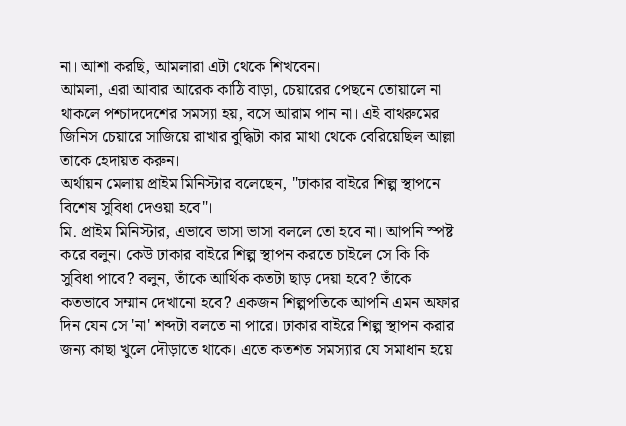না। আশা করছি, আমলারা এটা থেকে শিখবেন।
আমলা, এরা আবার আরেক কাঠি বাড়া, চেয়ারের পেছনে তোয়ালে না থাকলে পশ্চাদদেশের সমস্যা হয়, বসে আরাম পান না। এই বাথরুমের জিনিস চেয়ারে সাজিয়ে রাখার বুদ্ধিটা কার মাথা থেকে বেরিয়েছিল আল্লা তাকে হেদায়ত করুন।
অর্থায়ন মেলায় প্রাইম মিনিস্টার বলেছেন, "ঢাকার বাইরে শিল্প স্থাপনে বিশেষ সুবিধা দেওয়া হবে"।
মি. প্রাইম মিনিস্টার, এভাবে ভাসা ভাসা বললে তো হবে না। আপনি স্পষ্ট করে বলুন। কেউ ঢাকার বাইরে শিল্প স্থাপন করতে চাইলে সে কি কি সুবিধা পাবে? বলুন, তাঁকে আর্থিক কতটা ছাড় দেয়া হবে? তাঁকে কতভাবে সম্মান দেখানো হবে? একজন শিল্পপতিকে আপনি এমন অফার দিন যেন সে 'না' শব্দটা বলতে না পারে। ঢাকার বাইরে শিল্প স্থাপন করার জন্য কাছা খুলে দৌড়াতে থাকে। এতে কতশত সমস্যার যে সমাধান হয়ে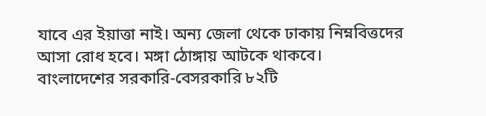যাবে এর ইয়াত্তা নাই। অন্য জেলা থেকে ঢাকায় নিম্নবিত্তদের আসা রোধ হবে। মঙ্গা ঠোঙ্গায় আটকে থাকবে।
বাংলাদেশের সরকারি-বেসরকারি ৮২টি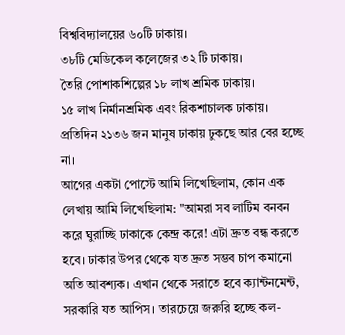বিশ্ববিদ্যালয়ের ৬০টি ঢাকায়।
৩৮টি মেডিকেল কলেজের ৩২ টি ঢাকায়।
তৈরি পোশাকশিল্পের ১৮ লাখ শ্রমিক ঢাকায়।
১৫ লাখ নির্মানশ্রমিক এবং রিকশাচালক ঢাকায়।
প্রতিদিন ২১৩৬ জন মানুষ ঢাকায় ঢুকছে আর বের হচ্ছে না।
আগের একটা পোস্টে আমি লিখেছিলাম, কোন এক লেখায় আমি লিখেছিলাম: "আমরা সব লাটিম বনবন করে ঘুরাচ্ছি ঢাকাকে কেন্দ্র করে! এটা দ্রুত বন্ধ করতে হবে। ঢাকার উপর থেকে যত দ্রুত সম্ভব চাপ কমানো অতি আবশ্যক। এখান থেকে সরাতে হবে ক্যান্টনমেন্ট, সরকারি যত আপিস। তারচেয়ে জরুরি হচ্ছে কল-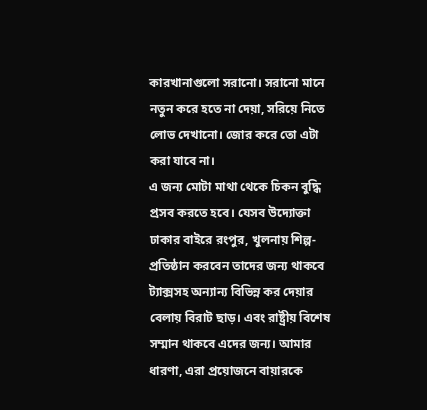কারখানাগুলো সরানো। সরানো মানে নতুন করে হতে না দেয়া, সরিয়ে নিতে লোভ দেখানো। জোর করে তো এটা করা যাবে না।
এ জন্য মোটা মাথা থেকে চিকন বুদ্ধি প্রসব করতে হবে। যেসব উদ্যোক্তা ঢাকার বাইরে রংপুর, খুলনায় শিল্প-প্রতিষ্ঠান করবেন তাদের জন্য থাকবে ট্যাক্সসহ অন্যান্য বিভিন্ন কর দেয়ার বেলায় বিরাট ছাড়। এবং রাষ্ট্রীয় বিশেষ সম্মান থাকবে এদের জন্য। আমার ধারণা, এরা প্রয়োজনে বায়ারকে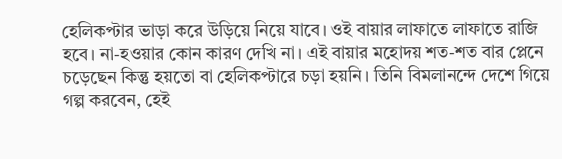হেলিকপ্টার ভাড়া করে উড়িয়ে নিয়ে যাবে। ওই বায়ার লাফাতে লাফাতে রাজি হবে। না-হওয়ার কোন কারণ দেখি না। এই বায়ার মহোদয় শত-শত বার প্লেনে চড়েছেন কিন্তু হয়তো বা হেলিকপ্টারে চড়া হয়নি। তিনি বিমলানন্দে দেশে গিয়ে গল্প করবেন, হেই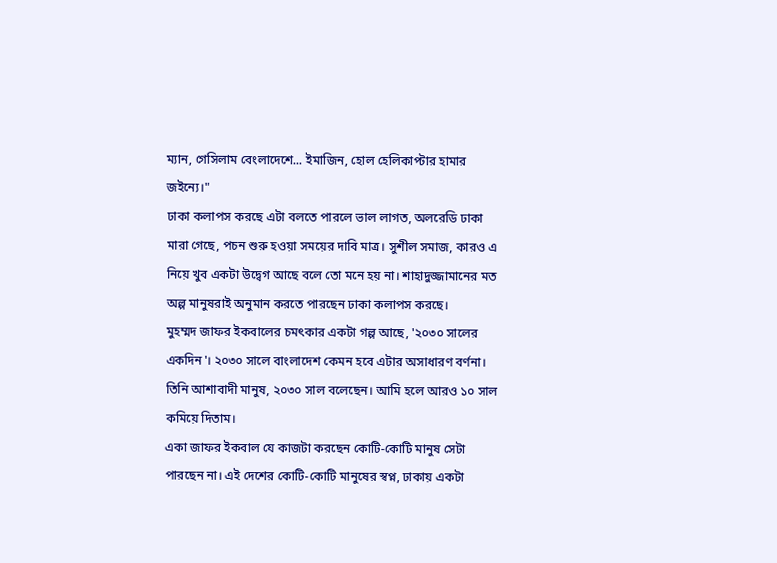ম্যান, গেসিলাম বেংলাদেশে... ইমাজিন, হোল হেলিকাপ্টার হামার জইন্যে।"
ঢাকা কলাপস করছে এটা বলতে পারলে ভাল লাগত, অলরেডি ঢাকা মারা গেছে, পচন শুরু হওয়া সময়ের দাবি মাত্র। সুশীল সমাজ, কারও এ নিয়ে খুব একটা উদ্বেগ আছে বলে তো মনে হয় না। শাহাদুজ্জামানের মত অল্প মানুষরাই অনুমান করতে পারছেন ঢাকা কলাপস করছে।
মুহম্মদ জাফর ইকবালের চমৎকার একটা গল্প আছে, '২০৩০ সালের একদিন'। ২০৩০ সালে বাংলাদেশ কেমন হবে এটার অসাধারণ বর্ণনা। তিনি আশাবাদী মানুষ, ২০৩০ সাল বলেছেন। আমি হলে আরও ১০ সাল কমিয়ে দিতাম।
একা জাফর ইকবাল যে কাজটা করছেন কোটি-কোটি মানুষ সেটা পারছেন না। এই দেশের কোটি-কোটি মানুষের স্বপ্ন, ঢাকায় একটা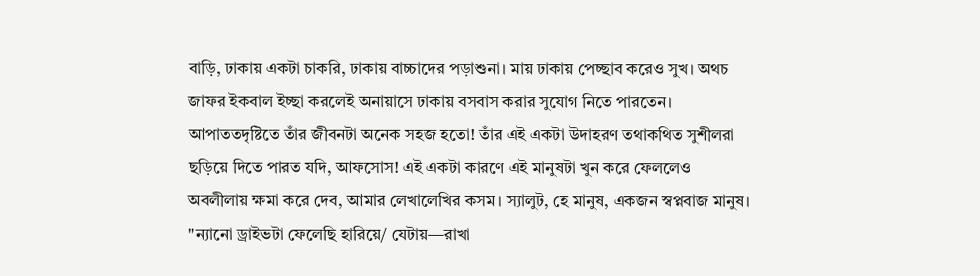বাড়ি, ঢাকায় একটা চাকরি, ঢাকায় বাচ্চাদের পড়াশুনা। মায় ঢাকায় পেচ্ছাব করেও সুখ। অথচ জাফর ইকবাল ইচ্ছা করলেই অনায়াসে ঢাকায় বসবাস করার সুযোগ নিতে পারতেন। আপাততদৃষ্টিতে তাঁর জীবনটা অনেক সহজ হতো! তাঁর এই একটা উদাহরণ তথাকথিত সুশীলরা ছড়িয়ে দিতে পারত যদি, আফসোস! এই একটা কারণে এই মানুষটা খুন করে ফেললেও অবলীলায় ক্ষমা করে দেব, আমার লেখালেখির কসম। স্যালুট, হে মানুষ, একজন স্বপ্নবাজ মানুষ।
"ন্যানো ড্রাইভটা ফেলেছি হারিয়ে/ যেটায়—রাখা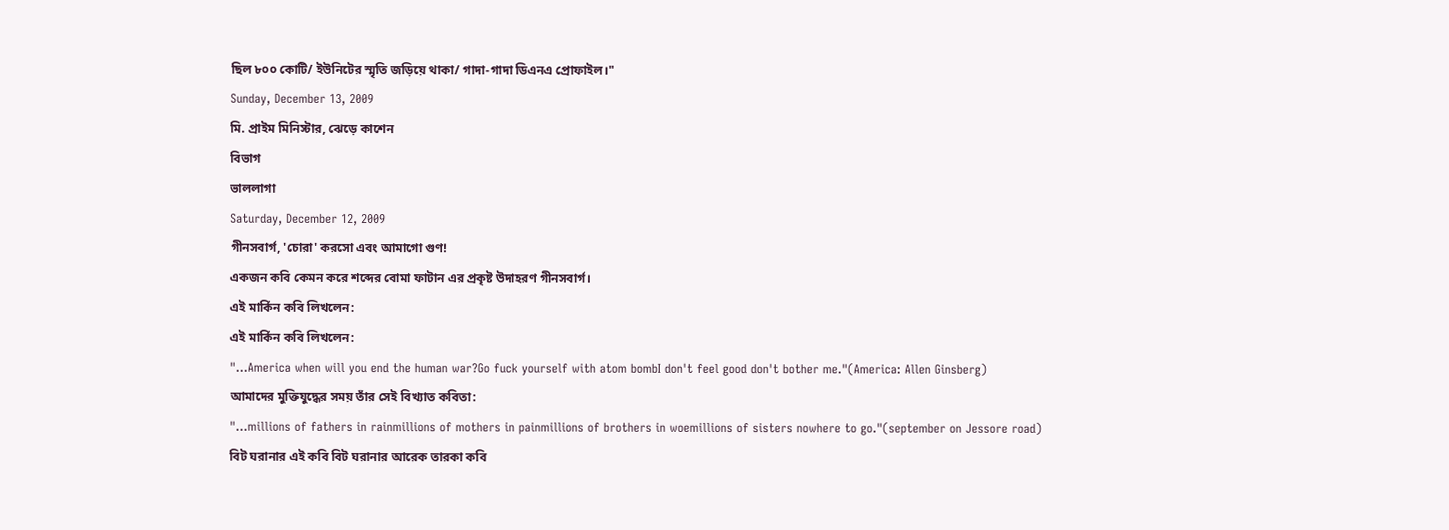ছিল ৮০০ কোটি/ ইউনিটের স্মৃতি জড়িয়ে থাকা/ গাদা-গাদা ডিএনএ প্রোফাইল।"
Sunday, December 13, 2009
মি. প্রাইম মিনিস্টার, ঝেড়ে কাশেন
বিভাগ
ভাললাগা
Saturday, December 12, 2009
গীনসবার্গ, 'চোরা' করসো এবং আমাগো গুণ!
একজন কবি কেমন করে শব্দের বোমা ফাটান এর প্রকৃষ্ট উদাহরণ গীনসবার্গ।
এই মার্কিন কবি লিখলেন:
এই মার্কিন কবি লিখলেন:
"...America when will you end the human war?Go fuck yourself with atom bombI don't feel good don't bother me."(America: Allen Ginsberg)
আমাদের মুক্তিযুদ্ধের সময় তাঁর সেই বিখ্যাত কবিতা:
"...millions of fathers in rainmillions of mothers in painmillions of brothers in woemillions of sisters nowhere to go."(september on Jessore road)
বিট ঘরানার এই কবি বিট ঘরানার আরেক তারকা কবি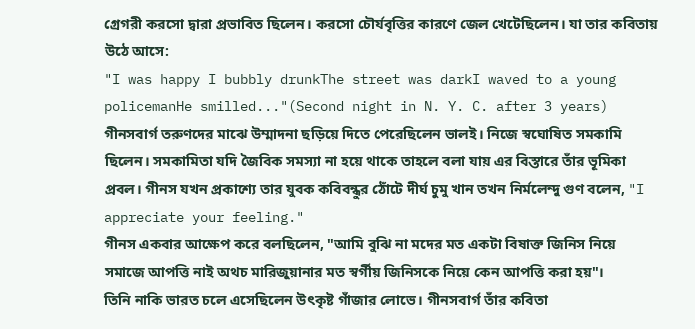গ্রেগরী করসো দ্বারা প্রভাবিত ছিলেন। করসো চৌর্যবৃত্তির কারণে জেল খেটেছিলেন। যা তার কবিতায় উঠে আসে:
"I was happy I bubbly drunkThe street was darkI waved to a young policemanHe smilled..."(Second night in N. Y. C. after 3 years)
গীনসবার্গ তরুণদের মাঝে উম্মাদনা ছড়িয়ে দিতে পেরেছিলেন ভালই। নিজে স্বঘোষিত সমকামি ছিলেন। সমকামিতা যদি জৈবিক সমস্যা না হয়ে থাকে তাহলে বলা যায় এর বিস্তারে তাঁর ভূমিকা প্রবল। গীনস যখন প্রকাশ্যে তার যুবক কবিবন্ধুর ঠোঁটে দীর্ঘ চুমু খান তখন নির্মলেন্দু গুণ বলেন, "I appreciate your feeling."
গীনস একবার আক্ষেপ করে বলছিলেন, "আমি বুঝি না মদের মত একটা বিষাক্ত জিনিস নিয়ে সমাজে আপত্তি নাই অথচ মারিজুয়ানার মত স্বর্গীয় জিনিসকে নিয়ে কেন আপত্তি করা হয়"।
তিনি নাকি ভারত চলে এসেছিলেন উৎকৃষ্ট গাঁজার লোভে। গীনসবার্গ তাঁর কবিতা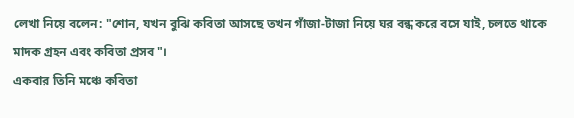লেখা নিয়ে বলেন: "শোন, যখন বুঝি কবিতা আসছে তখন গাঁজা-টাজা নিয়ে ঘর বন্ধ করে বসে যাই, চলতে থাকে মাদক গ্রহন এবং কবিতা প্রসব"।
একবার তিনি মঞ্চে কবিতা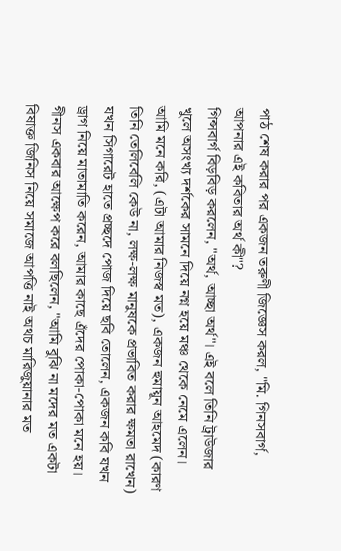পাঠ শেষ করার পর একজন তরুণী জিজ্ঞেস করল, "মি. গিনসবার্গ, আপনার এই কবিতার অর্থ কী"?
গিন্সবার্গ বিড়বিড় করলেন, "অর্থ, আচ্ছা অর্থ"। এই বলে তিনি ট্রাউজার খুলে অসংখ্য দর্শকের সামনে দিয়ে নগ্ন হয়ে মঞ্চ থেকে নেমে এলেন।
আমি মনে করি, (এটা আমার নিজস্ব মত), একজন হুমায়ূন আহমেদ (কারণ তিনি তেলিবেলি কেউ না, লক্ষ-লক্ষ মানুষকে প্রভাবিত করার ক্ষমতা রাখেন) যখন সিগারেট হাতে প্রচ্ছদে পোজ দিয়ে ছবি তোলেন, একজন কবি যখন ড্রাগ নিয়ে মাতামাতি করেন, আমার কাছে এঁদের পোকা-পোকা মনে হয়।
গীনস একবার আক্ষেপ করে বলছিলেন, "আমি বুঝি না মদের মত একটা বিষাক্ত জিনিস নিয়ে সমাজে আপত্তি নাই অথচ মারিজুয়ানার মত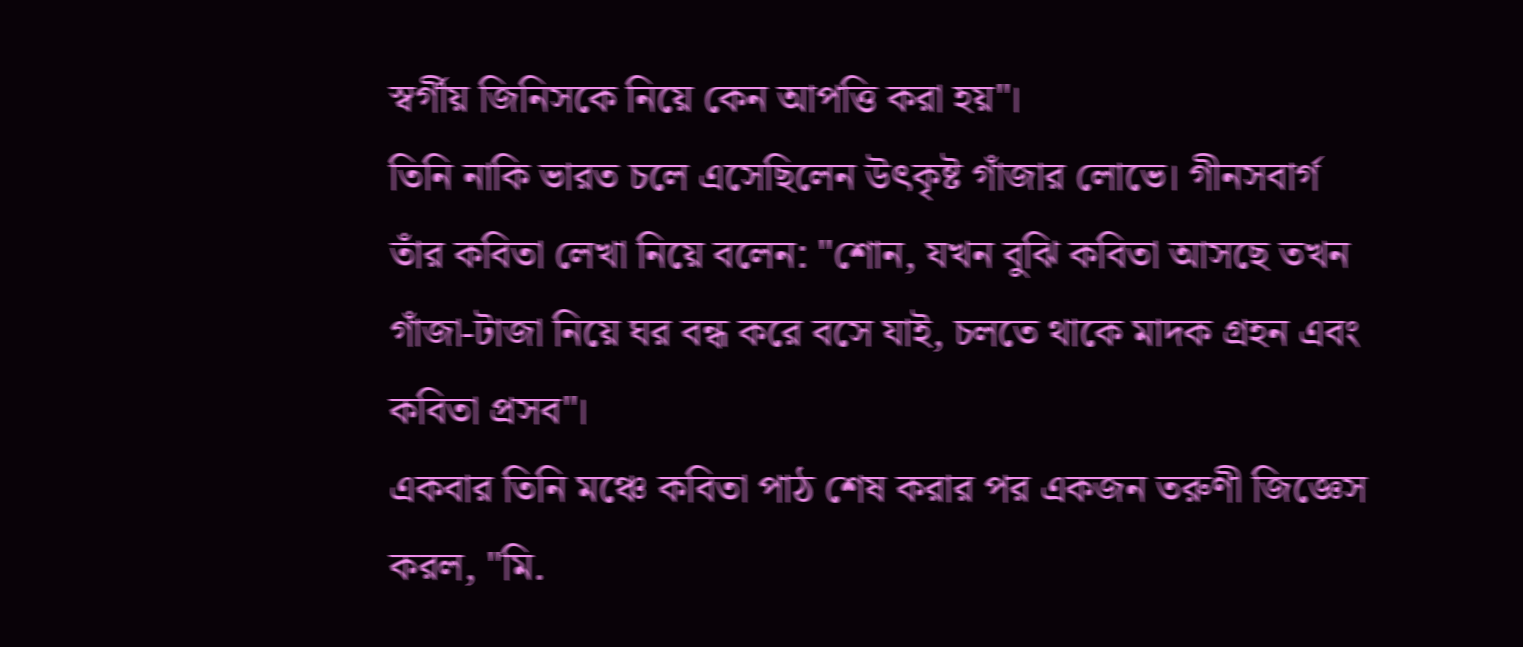স্বর্গীয় জিনিসকে নিয়ে কেন আপত্তি করা হয়"।
তিনি নাকি ভারত চলে এসেছিলেন উৎকৃষ্ট গাঁজার লোভে। গীনসবার্গ তাঁর কবিতা লেখা নিয়ে বলেন: "শোন, যখন বুঝি কবিতা আসছে তখন গাঁজা-টাজা নিয়ে ঘর বন্ধ করে বসে যাই, চলতে থাকে মাদক গ্রহন এবং কবিতা প্রসব"।
একবার তিনি মঞ্চে কবিতা পাঠ শেষ করার পর একজন তরুণী জিজ্ঞেস করল, "মি.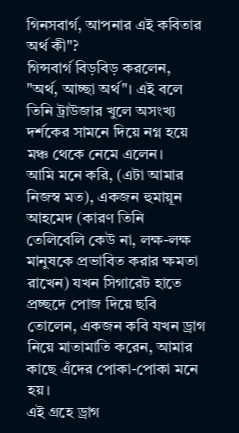গিনসবার্গ, আপনার এই কবিতার অর্থ কী"?
গিন্সবার্গ বিড়বিড় করলেন, "অর্থ, আচ্ছা অর্থ"। এই বলে তিনি ট্রাউজার খুলে অসংখ্য দর্শকের সামনে দিয়ে নগ্ন হয়ে মঞ্চ থেকে নেমে এলেন।
আমি মনে করি, (এটা আমার নিজস্ব মত), একজন হুমায়ূন আহমেদ (কারণ তিনি তেলিবেলি কেউ না, লক্ষ-লক্ষ মানুষকে প্রভাবিত করার ক্ষমতা রাখেন) যখন সিগারেট হাতে প্রচ্ছদে পোজ দিয়ে ছবি তোলেন, একজন কবি যখন ড্রাগ নিয়ে মাতামাতি করেন, আমার কাছে এঁদের পোকা-পোকা মনে হয়।
এই গ্রহে ড্রাগ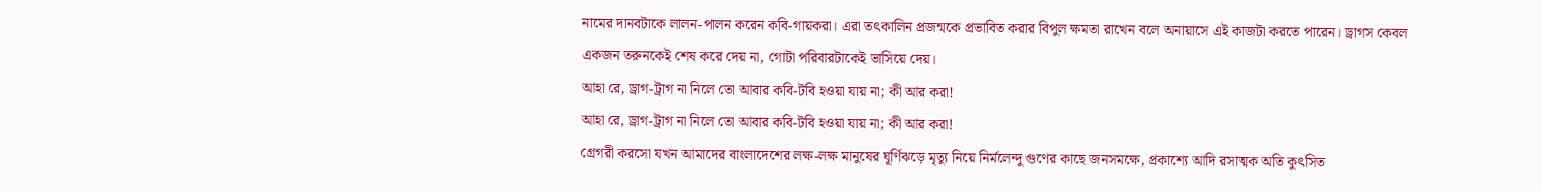নামের দানবটাকে লালন-পালন করেন কবি-গায়করা। এরা তৎকালিন প্রজন্মকে প্রভাবিত করার বিপুল ক্ষমতা রাখেন বলে অনায়াসে এই কাজটা করতে পারেন। ড্রাগস কেবল একজন তরুনকেই শেষ করে দেয় না, গোটা পরিবারটাকেই ভাসিয়ে দেয়।
আহা রে, ড্রাগ-ট্রাগ না নিলে তো আবার কবি-টবি হওয়া যায় না; কী আর করা!
আহা রে, ড্রাগ-ট্রাগ না নিলে তো আবার কবি-টবি হওয়া যায় না; কী আর করা!
গ্রেগরী করসো যখন আমাদের বাংলাদেশের লক্ষ-লক্ষ মানুষের ঘূর্ণিঝড়ে মৃত্যু নিয়ে নির্মলেন্দু গুণের কাছে জনসমক্ষে, প্রকাশ্যে আদি রসাত্মক অতি কুৎসিত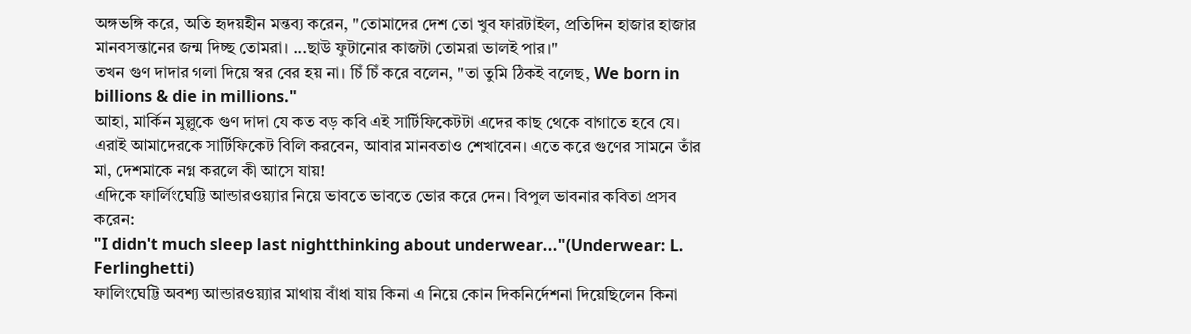অঙ্গভঙ্গি করে, অতি হৃদয়হীন মন্তব্য করেন, "তোমাদের দেশ তো খুব ফারটাইল, প্রতিদিন হাজার হাজার মানবসন্তানের জন্ম দিচ্ছ তোমরা। ...ছাউ ফুটানোর কাজটা তোমরা ভালই পার।"
তখন গুণ দাদার গলা দিয়ে স্বর বের হয় না। চিঁ চিঁ করে বলেন, "তা তুমি ঠিকই বলেছ, We born in billions & die in millions."
আহা, মার্কিন মুল্লুকে গুণ দাদা যে কত বড় কবি এই সার্টিফিকেটটা এদের কাছ থেকে বাগাতে হবে যে। এরাই আমাদেরকে সার্টিফিকেট বিলি করবেন, আবার মানবতাও শেখাবেন। এতে করে গুণের সামনে তাঁর মা, দেশমাকে নগ্ন করলে কী আসে যায়!
এদিকে ফার্লিংঘেট্টি আন্ডারওয়্যার নিয়ে ভাবতে ভাবতে ভোর করে দেন। বিপুল ভাবনার কবিতা প্রসব করেন:
"I didn't much sleep last nightthinking about underwear..."(Underwear: L. Ferlinghetti)
ফালিংঘেট্টি অবশ্য আন্ডারওয়্যার মাথায় বাঁধা যায় কিনা এ নিয়ে কোন দিকনির্দেশনা দিয়েছিলেন কিনা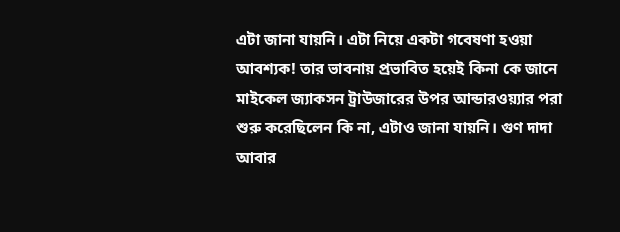এটা জানা যায়নি। এটা নিয়ে একটা গবেষণা হওয়া আবশ্যক! তার ভাবনায় প্রভাবিত হয়েই কিনা কে জানে মাইকেল জ্যাকসন ট্রাউজারের উপর আন্ডারওয়্যার পরা শুরু করেছিলেন কি না, এটাও জানা যায়নি। গুণ দাদা আবার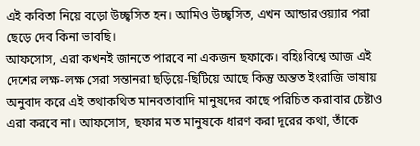এই কবিতা নিয়ে বড়ো উচ্ছ্বসিত হন। আমিও উচ্ছ্বসিত, এখন আন্ডারওয়্যার পরা ছেড়ে দেব কিনা ভাবছি।
আফসোস, এরা কখনই জানতে পারবে না একজন ছফাকে। বহিঃবিশ্বে আজ এই দেশের লক্ষ-লক্ষ সেরা সন্তানরা ছড়িয়ে-ছিটিয়ে আছে কিন্তু অন্তত ইংরাজি ভাষায় অনুবাদ করে এই তথাকথিত মানবতাবাদি মানুষদের কাছে পরিচিত করাবার চেষ্টাও এরা করবে না। আফসোস, ছফার মত মানুষকে ধারণ করা দূরের কথা, তাঁকে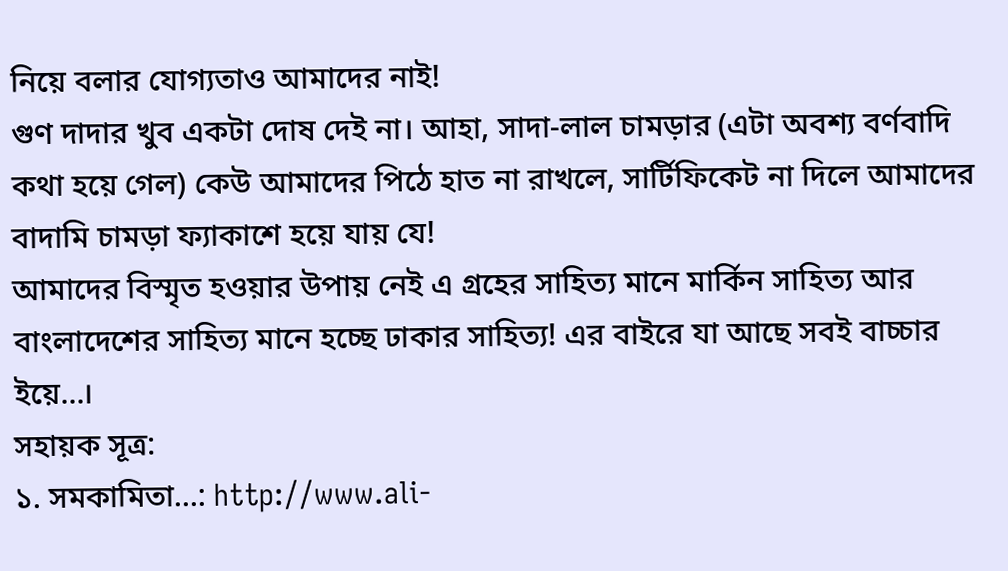নিয়ে বলার যোগ্যতাও আমাদের নাই!
গুণ দাদার খুব একটা দোষ দেই না। আহা, সাদা-লাল চামড়ার (এটা অবশ্য বর্ণবাদি কথা হয়ে গেল) কেউ আমাদের পিঠে হাত না রাখলে, সার্টিফিকেট না দিলে আমাদের বাদামি চামড়া ফ্যাকাশে হয়ে যায় যে!
আমাদের বিস্মৃত হওয়ার উপায় নেই এ গ্রহের সাহিত্য মানে মার্কিন সাহিত্য আর বাংলাদেশের সাহিত্য মানে হচ্ছে ঢাকার সাহিত্য! এর বাইরে যা আছে সবই বাচ্চার ইয়ে...।
সহায়ক সূত্র:
১. সমকামিতা...: http://www.ali-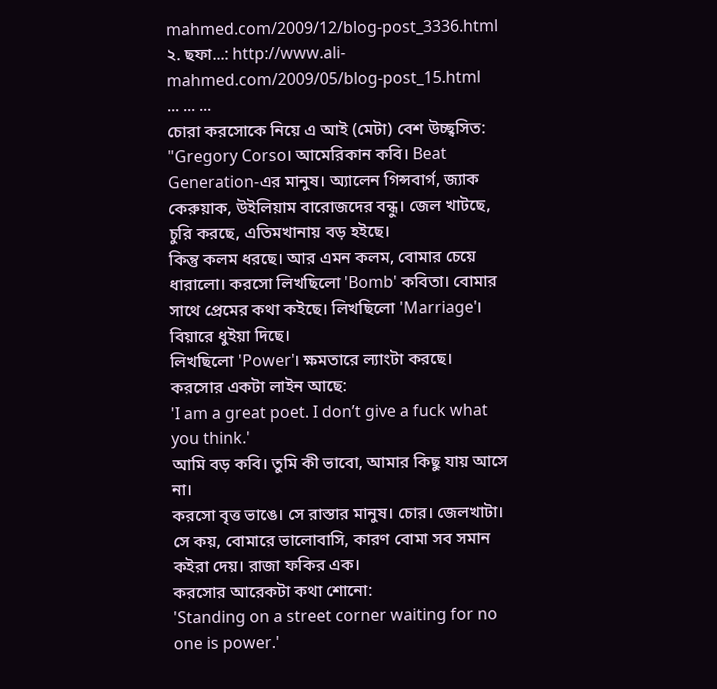mahmed.com/2009/12/blog-post_3336.html
২. ছফা...: http://www.ali-mahmed.com/2009/05/blog-post_15.html
... ... ...
চোরা করসোকে নিয়ে এ আই (মেটা) বেশ উচ্ছ্বসিত:
"Gregory Corso। আমেরিকান কবি। Beat Generation-এর মানুষ। অ্যালেন গিন্সবার্গ, জ্যাক কেরুয়াক, উইলিয়াম বারোজদের বন্ধু। জেল খাটছে, চুরি করছে, এতিমখানায় বড় হইছে।
কিন্তু কলম ধরছে। আর এমন কলম, বোমার চেয়ে ধারালো। করসো লিখছিলো 'Bomb' কবিতা। বোমার সাথে প্রেমের কথা কইছে। লিখছিলো 'Marriage'। বিয়ারে ধুইয়া দিছে।
লিখছিলো 'Power'। ক্ষমতারে ল্যাংটা করছে।
করসোর একটা লাইন আছে:
'I am a great poet. I don’t give a fuck what you think.'
আমি বড় কবি। তুমি কী ভাবো, আমার কিছু যায় আসে না।
করসো বৃত্ত ভাঙে। সে রাস্তার মানুষ। চোর। জেলখাটা। সে কয়, বোমারে ভালোবাসি, কারণ বোমা সব সমান কইরা দেয়। রাজা ফকির এক।
করসোর আরেকটা কথা শোনো:
'Standing on a street corner waiting for no one is power.'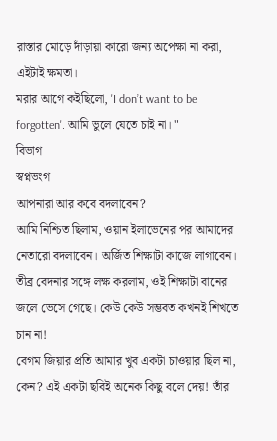রাস্তার মোড়ে দাঁড়ায়া কারো জন্য অপেক্ষা না করা, এইটাই ক্ষমতা।
মরার আগে কইছিলো, 'I don’t want to be forgotten'. আমি ভুলে যেতে চাই না। "
বিভাগ
স্বপ্নভংগ
আপনারা আর কবে বদলাবেন?
আমি নিশ্চিত ছিলাম, ওয়ান ইলাভেনের পর আমাদের নেতারো বদলাবেন। অর্জিত শিক্ষাটা কাজে লাগাবেন।
তীব্র বেদনার সঙ্গে লক্ষ করলাম, ওই শিক্ষাটা বানের জলে ভেসে গেছে। কেউ কেউ সম্ভবত কখনই শিখতে চান না!
বেগম জিয়ার প্রতি আমার খুব একটা চাওয়ার ছিল না, কেন? এই একটা ছবিই অনেক কিছু বলে দেয়! তাঁর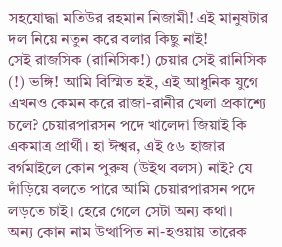সহযোদ্ধা মতিউর রহমান নিজামী! এই মানুষটার দল নিয়ে নতুন করে বলার কিছু নাই!
সেই রাজসিক (রানিসিক!) চেয়ার সেই রানিসিক (!) ভঙ্গি! আমি বিস্মিত হই, এই আধুনিক যুগে এখনও কেমন করে রাজা-রানীর খেলা প্রকাশ্যে চলে? চেয়ারপারসন পদে খালেদা জিয়াই কি একমাত্র প্রার্থী। হা ঈশ্বর, এই ৫৬ হাজার বর্গমাইলে কোন পুরুষ (উইথ বলস) নাই? যে দাঁড়িয়ে বলতে পারে আমি চেয়ারপারসন পদে লড়তে চাই। হেরে গেলে সেটা অন্য কথা।
অন্য কোন নাম উত্থাপিত না-হওয়ায় তারেক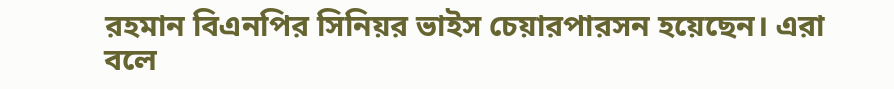রহমান বিএনপির সিনিয়র ভাইস চেয়ারপারসন হয়েছেন। এরা বলে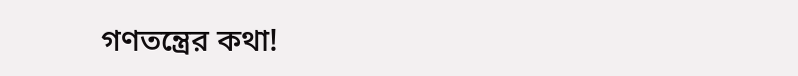গণতন্ত্রের কথা!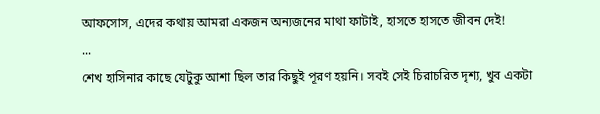আফসোস, এদের কথায় আমরা একজন অন্যজনের মাথা ফাটাই, হাসতে হাসতে জীবন দেই!
...
শেখ হাসিনার কাছে যেটুকু আশা ছিল তার কিছুই পূরণ হয়নি। সবই সেই চিরাচরিত দৃশ্য, খুব একটা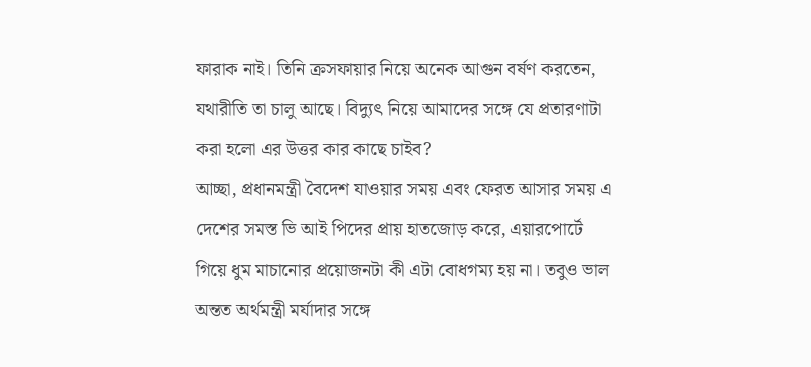ফারাক নাই। তিনি ক্রসফায়ার নিয়ে অনেক আগুন বর্ষণ করতেন, যথারীতি তা চালু আছে। বিদ্যুৎ নিয়ে আমাদের সঙ্গে যে প্রতারণাটা করা হলো এর উত্তর কার কাছে চাইব?
আচ্ছা, প্রধানমন্ত্রী বৈদেশ যাওয়ার সময় এবং ফেরত আসার সময় এ দেশের সমস্ত ভি আই পিদের প্রায় হাতজোড় করে, এয়ারপোর্টে গিয়ে ধুম মাচানোর প্রয়োজনটা কী এটা বোধগম্য হয় না। তবুও ভাল অন্তত অর্থমন্ত্রী মর্যাদার সঙ্গে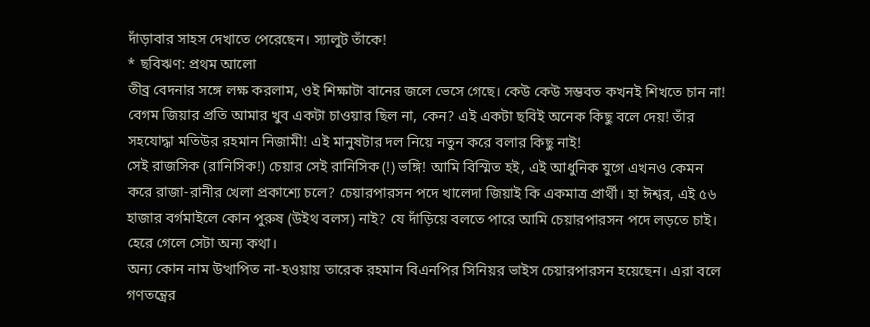দাঁড়াবার সাহস দেখাতে পেরেছেন। স্যালুট তাঁকে!
* ছবিঋণ: প্রথম আলো
তীব্র বেদনার সঙ্গে লক্ষ করলাম, ওই শিক্ষাটা বানের জলে ভেসে গেছে। কেউ কেউ সম্ভবত কখনই শিখতে চান না!
বেগম জিয়ার প্রতি আমার খুব একটা চাওয়ার ছিল না, কেন? এই একটা ছবিই অনেক কিছু বলে দেয়! তাঁর সহযোদ্ধা মতিউর রহমান নিজামী! এই মানুষটার দল নিয়ে নতুন করে বলার কিছু নাই!
সেই রাজসিক (রানিসিক!) চেয়ার সেই রানিসিক (!) ভঙ্গি! আমি বিস্মিত হই, এই আধুনিক যুগে এখনও কেমন করে রাজা-রানীর খেলা প্রকাশ্যে চলে? চেয়ারপারসন পদে খালেদা জিয়াই কি একমাত্র প্রার্থী। হা ঈশ্বর, এই ৫৬ হাজার বর্গমাইলে কোন পুরুষ (উইথ বলস) নাই? যে দাঁড়িয়ে বলতে পারে আমি চেয়ারপারসন পদে লড়তে চাই। হেরে গেলে সেটা অন্য কথা।
অন্য কোন নাম উত্থাপিত না-হওয়ায় তারেক রহমান বিএনপির সিনিয়র ভাইস চেয়ারপারসন হয়েছেন। এরা বলে গণতন্ত্রের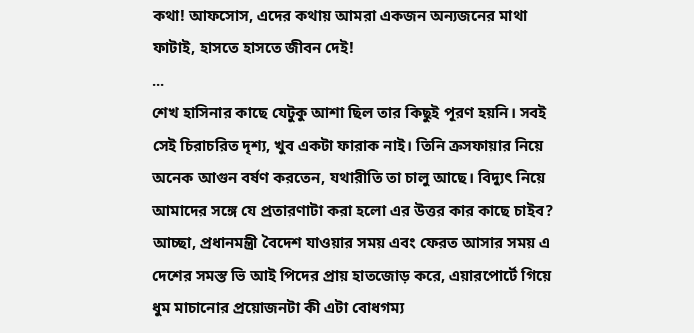কথা! আফসোস, এদের কথায় আমরা একজন অন্যজনের মাথা ফাটাই, হাসতে হাসতে জীবন দেই!
...
শেখ হাসিনার কাছে যেটুকু আশা ছিল তার কিছুই পূরণ হয়নি। সবই সেই চিরাচরিত দৃশ্য, খুব একটা ফারাক নাই। তিনি ক্রসফায়ার নিয়ে অনেক আগুন বর্ষণ করতেন, যথারীতি তা চালু আছে। বিদ্যুৎ নিয়ে আমাদের সঙ্গে যে প্রতারণাটা করা হলো এর উত্তর কার কাছে চাইব?
আচ্ছা, প্রধানমন্ত্রী বৈদেশ যাওয়ার সময় এবং ফেরত আসার সময় এ দেশের সমস্ত ভি আই পিদের প্রায় হাতজোড় করে, এয়ারপোর্টে গিয়ে ধুম মাচানোর প্রয়োজনটা কী এটা বোধগম্য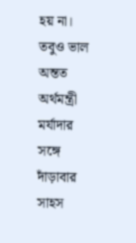হয় না। তবুও ভাল অন্তত অর্থমন্ত্রী মর্যাদার সঙ্গে দাঁড়াবার সাহস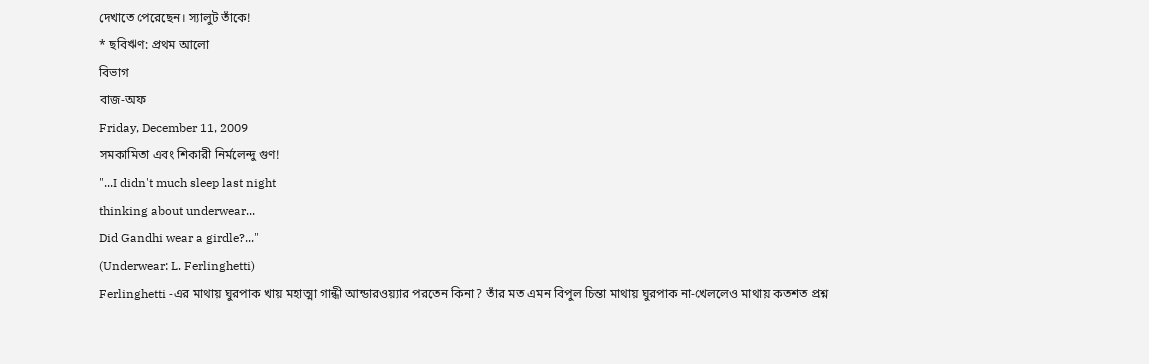দেখাতে পেরেছেন। স্যালুট তাঁকে!
* ছবিঋণ: প্রথম আলো
বিভাগ
বাজ-অফ
Friday, December 11, 2009
সমকামিতা এবং শিকারী নির্মলেন্দু গুণ!
"...I didn't much sleep last night
thinking about underwear...
Did Gandhi wear a girdle?..."
(Underwear: L. Ferlinghetti)
Ferlinghetti -এর মাথায় ঘুরপাক খায় মহাত্মা গান্ধী আন্ডারওয়্যার পরতেন কিনা? তাঁর মত এমন বিপুল চিন্তা মাথায় ঘুরপাক না-খেললেও মাথায় কতশত প্রশ্ন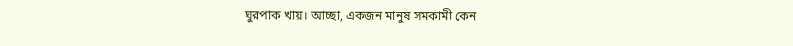ঘুরপাক খায়। আচ্ছা, একজন মানুষ সমকামী কেন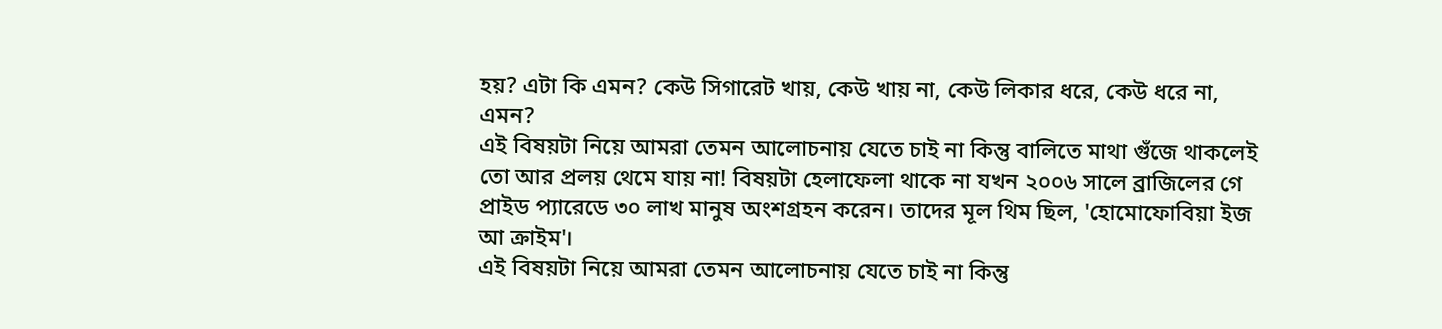হয়? এটা কি এমন? কেউ সিগারেট খায়, কেউ খায় না, কেউ লিকার ধরে, কেউ ধরে না, এমন?
এই বিষয়টা নিয়ে আমরা তেমন আলোচনায় যেতে চাই না কিন্তু বালিতে মাথা গুঁজে থাকলেই তো আর প্রলয় থেমে যায় না! বিষয়টা হেলাফেলা থাকে না যখন ২০০৬ সালে ব্রাজিলের গে প্রাইড প্যারেডে ৩০ লাখ মানুষ অংশগ্রহন করেন। তাদের মূল থিম ছিল, 'হোমোফোবিয়া ইজ আ ক্রাইম'।
এই বিষয়টা নিয়ে আমরা তেমন আলোচনায় যেতে চাই না কিন্তু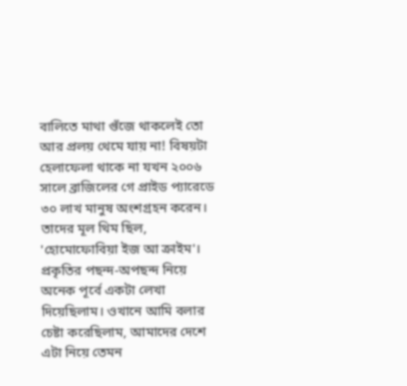বালিতে মাথা গুঁজে থাকলেই তো আর প্রলয় থেমে যায় না! বিষয়টা হেলাফেলা থাকে না যখন ২০০৬ সালে ব্রাজিলের গে প্রাইড প্যারেডে ৩০ লাখ মানুষ অংশগ্রহন করেন। তাদের মূল থিম ছিল, 'হোমোফোবিয়া ইজ আ ক্রাইম'।
প্রকৃতির পছন্দ-অপছন্দ নিয়ে অনেক পূর্বে একটা লেখা দিয়েছিলাম। ওখানে আমি বলার চেষ্টা করেছিলাম, আমাদের দেশে এটা নিয়ে তেমন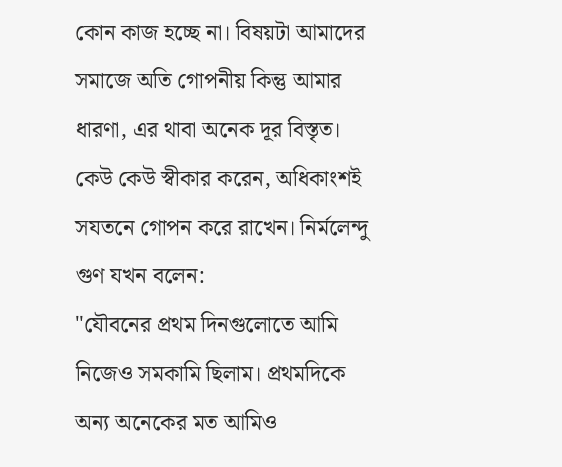কোন কাজ হচ্ছে না। বিষয়টা আমাদের সমাজে অতি গোপনীয় কিন্তু আমার ধারণা, এর থাবা অনেক দূর বিস্তৃত।
কেউ কেউ স্বীকার করেন, অধিকাংশই সযতনে গোপন করে রাখেন। নির্মলেন্দু গুণ যখন বলেন:
"যৌবনের প্রথম দিনগুলোতে আমি নিজেও সমকামি ছিলাম। প্রথমদিকে অন্য অনেকের মত আমিও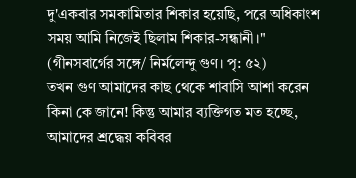দু'একবার সমকামিতার শিকার হয়েছি, পরে অধিকাংশ সময় আমি নিজেই ছিলাম শিকার-সন্ধানী।"
(গীনসবার্গের সঙ্গে/ নির্মলেন্দু গুণ। পৃ: ৫২)
তখন গুণ আমাদের কাছ থেকে শাবাসি আশা করেন কিনা কে জানে! কিন্তু আমার ব্যক্তিগত মত হচ্ছে, আমাদের শ্রদ্ধেয় কবিবর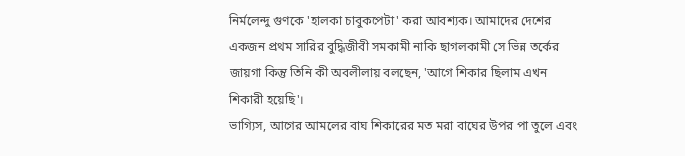নির্মলেন্দু গুণকে 'হালকা চাবুকপেটা' করা আবশ্যক। আমাদের দেশের একজন প্রথম সারির বুদ্ধিজীবী সমকামী নাকি ছাগলকামী সে ভিন্ন তর্কের জায়গা কিন্তু তিনি কী অবলীলায় বলছেন, 'আগে শিকার ছিলাম এখন শিকারী হয়েছি'।
ভাগ্যিস, আগের আমলের বাঘ শিকারের মত মরা বাঘের উপর পা তুলে এবং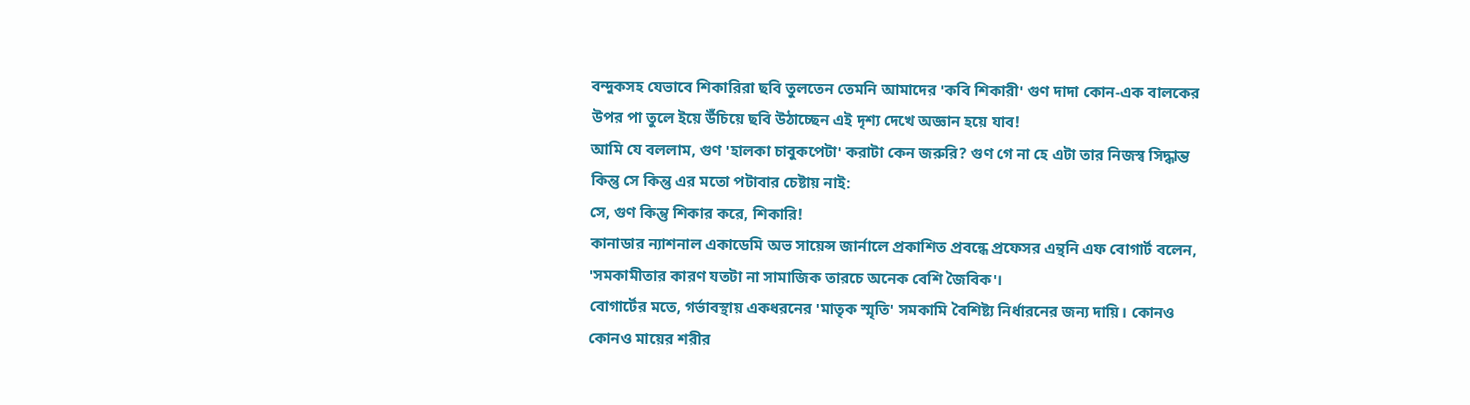বন্দুকসহ যেভাবে শিকারিরা ছবি তুলতেন তেমনি আমাদের 'কবি শিকারী' গুণ দাদা কোন-এক বালকের উপর পা তুলে ইয়ে উঁচিয়ে ছবি উঠাচ্ছেন এই দৃশ্য দেখে অজ্ঞান হয়ে যাব!
আমি যে বললাম, গুণ 'হালকা চাবুকপেটা' করাটা কেন জরুরি? গুণ গে না হে এটা তার নিজস্ব সিদ্ধান্ত কিন্তু সে কিন্তু এর মতো পটাবার চেষ্টায় নাই:
সে, গুণ কিন্তু শিকার করে, শিকারি!
কানাডার ন্যাশনাল একাডেমি অভ সায়েন্স জার্নালে প্রকাশিত প্রবন্ধে প্রফেসর এন্থনি এফ বোগার্ট বলেন, 'সমকামীতার কারণ যতটা না সামাজিক তারচে অনেক বেশি জৈবিক'।
বোগার্টের মতে, গর্ভাবস্থায় একধরনের 'মাতৃক স্মৃতি' সমকামি বৈশিষ্ট্য নির্ধারনের জন্য দায়ি। কোনও কোনও মায়ের শরীর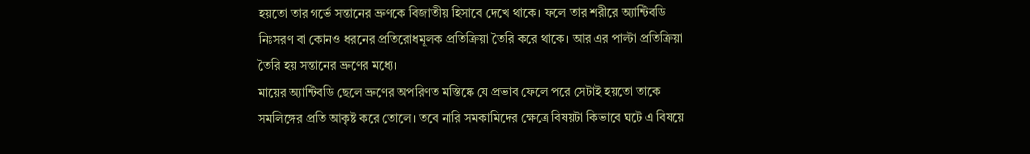হয়তো তার গর্ভে সন্তানের ভ্রুণকে বিজাতীয় হিসাবে দেখে থাকে। ফলে তার শরীরে অ্যান্টিবডি নিঃসরণ বা কোনও ধরনের প্রতিরোধমূলক প্রতিক্রিয়া তৈরি করে থাকে। আর এর পাল্টা প্রতিক্রিয়া তৈরি হয় সন্তানের ভ্রুণের মধ্যে।
মায়ের অ্যান্টিবডি ছেলে ভ্রুণের অপরিণত মস্তিষ্কে যে প্রভাব ফেলে পরে সেটাই হয়তো তাকে সমলিঙ্গের প্রতি আকৃষ্ট করে তোলে। তবে নারি সমকামিদের ক্ষেত্রে বিষয়টা কিভাবে ঘটে এ বিষয়ে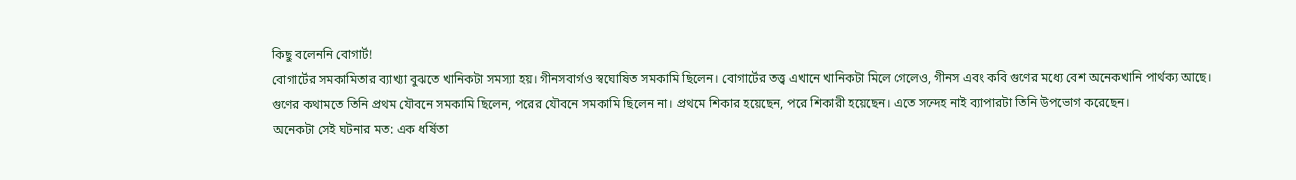কিছু বলেননি বোগার্ট!
বোগার্টের সমকামিতার ব্যাখ্যা বুঝতে খানিকটা সমস্যা হয়। গীনসবার্গও স্বঘোষিত সমকামি ছিলেন। বোগার্টের তত্ত্ব এখানে খানিকটা মিলে গেলেও, গীনস এবং কবি গুণের মধ্যে বেশ অনেকখানি পার্থক্য আছে।
গুণের কথামতে তিনি প্রথম যৌবনে সমকামি ছিলেন, পরের যৌবনে সমকামি ছিলেন না। প্রথমে শিকার হয়েছেন, পরে শিকারী হয়েছেন। এতে সন্দেহ নাই ব্যাপারটা তিনি উপভোগ করেছেন।
অনেকটা সেই ঘটনার মত: এক ধর্ষিতা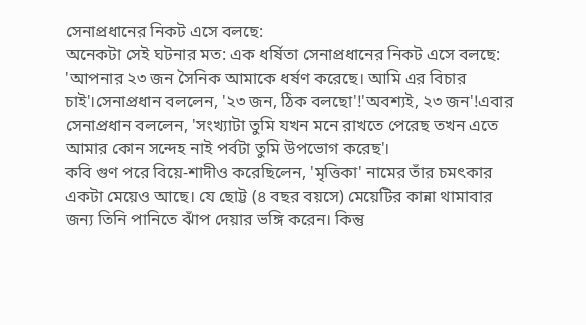সেনাপ্রধানের নিকট এসে বলছে:
অনেকটা সেই ঘটনার মত: এক ধর্ষিতা সেনাপ্রধানের নিকট এসে বলছে:
'আপনার ২৩ জন সৈনিক আমাকে ধর্ষণ করেছে। আমি এর বিচার চাই'।সেনাপ্রধান বললেন, '২৩ জন, ঠিক বলছো'!'অবশ্যই, ২৩ জন'!এবার সেনাপ্রধান বললেন, 'সংখ্যাটা তুমি যখন মনে রাখতে পেরেছ তখন এতে আমার কোন সন্দেহ নাই পর্বটা তুমি উপভোগ করেছ'।
কবি গুণ পরে বিয়ে-শাদীও করেছিলেন, 'মৃত্তিকা' নামের তাঁর চমৎকার একটা মেয়েও আছে। যে ছোট্ট (৪ বছর বয়সে) মেয়েটির কান্না থামাবার জন্য তিনি পানিতে ঝাঁপ দেয়ার ভঙ্গি করেন। কিন্তু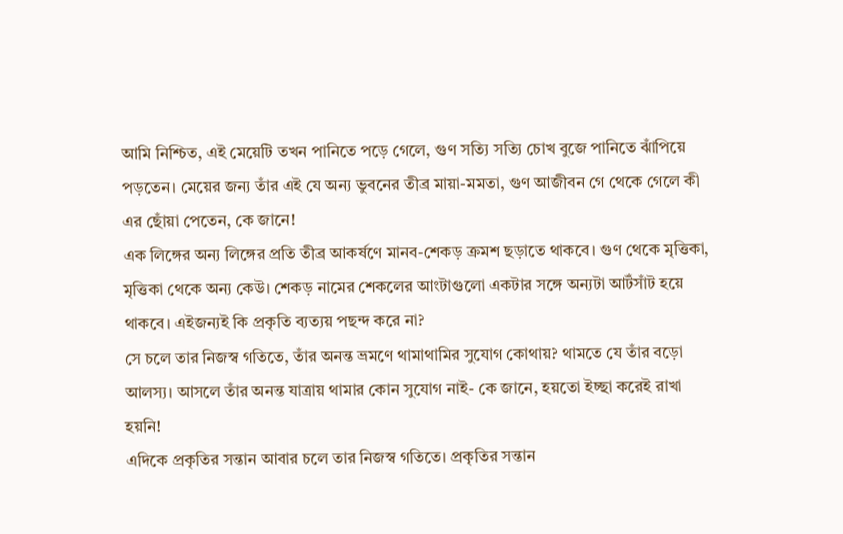আমি নিশ্চিত, এই মেয়েটি তখন পানিতে পড়ে গেলে, গুণ সত্যি সত্যি চোখ বুজে পানিতে ঝাঁপিয়ে পড়তেন। মেয়ের জন্য তাঁর এই যে অন্য ভুবনের তীব্র মায়া-মমতা, গুণ আজীবন গে থেকে গেলে কী এর ছোঁয়া পেতেন, কে জানে!
এক লিঙ্গের অন্য লিঙ্গের প্রতি তীব্র আকর্ষণে মানব-শেকড় ক্রমশ ছড়াতে থাকবে। গুণ থেকে মৃত্তিকা, মৃত্তিকা থেকে অন্য কেউ। শেকড় নামের শেকলের আংটাগুলো একটার সঙ্গে অন্যটা আটঁসাঁট হয়ে থাকবে। এইজন্যই কি প্রকৃতি ব্যত্যয় পছন্দ করে না?
সে চলে তার নিজস্ব গতিতে, তাঁর অনন্ত ভ্রমণে থামাথামির সুযোগ কোথায়? থামতে যে তাঁর বড়ো আলস্য। আসলে তাঁর অনন্ত যাত্রায় থামার কোন সুযোগ নাই- কে জানে, হয়তো ইচ্ছা করেই রাখা হয়নি!
এদিকে প্রকৃতির সন্তান আবার চলে তার নিজস্ব গতিতে। প্রকৃতির সন্তান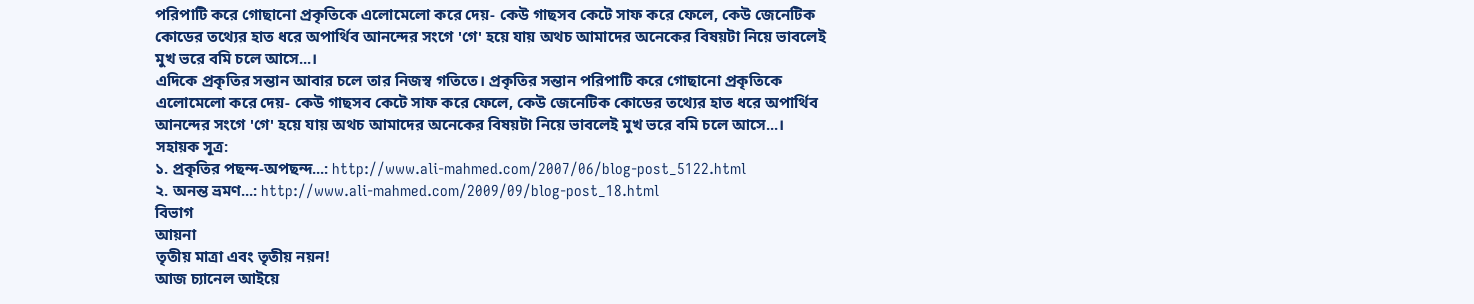পরিপাটি করে গোছানো প্রকৃতিকে এলোমেলো করে দেয়- কেউ গাছসব কেটে সাফ করে ফেলে, কেউ জেনেটিক কোডের তথ্যের হাত ধরে অপার্থিব আনন্দের সংগে 'গে' হয়ে যায় অথচ আমাদের অনেকের বিষয়টা নিয়ে ভাবলেই মুখ ভরে বমি চলে আসে...।
এদিকে প্রকৃতির সন্তান আবার চলে তার নিজস্ব গতিতে। প্রকৃতির সন্তান পরিপাটি করে গোছানো প্রকৃতিকে এলোমেলো করে দেয়- কেউ গাছসব কেটে সাফ করে ফেলে, কেউ জেনেটিক কোডের তথ্যের হাত ধরে অপার্থিব আনন্দের সংগে 'গে' হয়ে যায় অথচ আমাদের অনেকের বিষয়টা নিয়ে ভাবলেই মুখ ভরে বমি চলে আসে...।
সহায়ক সূত্র:
১. প্রকৃতির পছন্দ-অপছন্দ...: http://www.ali-mahmed.com/2007/06/blog-post_5122.html
২. অনন্ত ভ্রমণ...: http://www.ali-mahmed.com/2009/09/blog-post_18.html
বিভাগ
আয়না
তৃতীয় মাত্রা এবং তৃতীয় নয়ন!
আজ চ্যানেল আইয়ে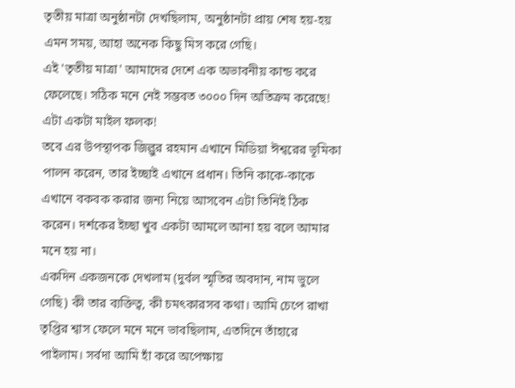তৃতীয় মাত্রা অনুষ্ঠানটা দেখছিলাম, অনুষ্ঠানটা প্রায় শেষ হয়-হয় এমন সময়, আহা অনেক কিছু মিস করে গেছি।
এই 'তৃতীয় মাত্রা' আমাদের দেশে এক অভাবনীয় কান্ড করে ফেলেছে। সঠিক মনে নেই সম্ভবত ৩০০০ দিন অতিক্রম করেছে! এটা একটা মাইল ফলক!
তবে এর উপস্থাপক জিল্লুর রহমান এখানে মিডিয়া ঈশ্বরের ভূমিকা পালন করেন, তার ইচ্ছাই এখানে প্রধান। তিনি কাকে-কাকে এখানে বকবক করার জন্য নিয়ে আসবেন এটা তিনিই ঠিক করেন। দর্শকের ইচ্ছা খুব একটা আমলে আনা হয় বলে আমার মনে হয় না।
একদিন একজনকে দেখলাম (দুর্বল স্মৃতির অবদান, নাম ভুলে গেছি) কী তার ব্যক্তিত্ব, কী চমৎকারসব কথা। আমি চেপে রাখা তৃপ্তির শ্বাস ফেলে মনে মনে ভাবছিলাম, এতদিনে তাঁহারে পাইলাম। সর্বদা আমি হাঁ করে অপেক্ষায়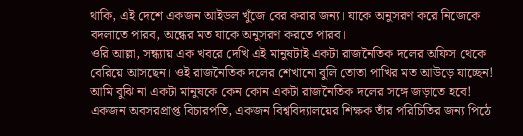থাকি, এই দেশে একজন আইডল খুঁজে বের করার জন্য। যাকে অনুসরণ করে নিজেকে বদলাতে পারব, অন্ধের মত যাকে অনুসরণ করতে পারব।
ওরি আল্লা, সন্ধ্যায় এক খবরে দেখি এই মানুষটাই একটা রাজনৈতিক দলের অফিস থেকে বেরিয়ে আসছেন। ওই রাজনৈতিক দলের শেখানো বুলি তোতা পাখির মত আউড়ে যাচ্ছেন!
আমি বুঝি না একটা মানুষকে কেন কোন একটা রাজনৈতিক দলের সঙ্গে জড়াতে হবে! একজন অবসরপ্রাপ্ত বিচারপতি, একজন বিশ্ববিদ্যালয়ের শিক্ষক তাঁর পরিচিতির জন্য পিঠে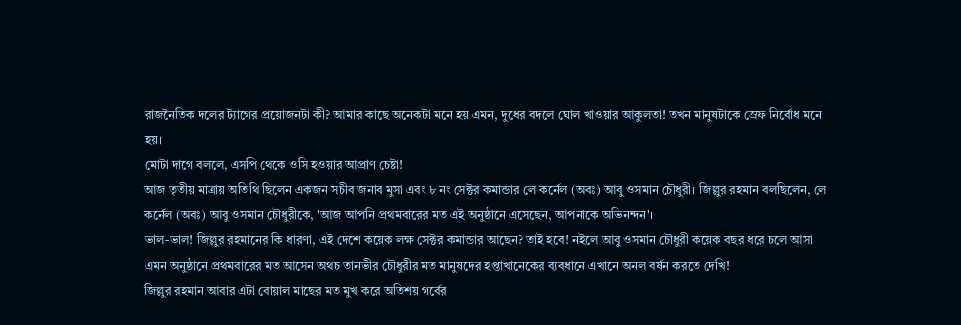রাজনৈতিক দলের ট্যাগের প্রয়োজনটা কী? আমার কাছে অনেকটা মনে হয় এমন, দুধের বদলে ঘোল খাওয়ার আকুলতা! তখন মানুষটাকে স্রেফ নির্বোধ মনে হয়।
মোটা দাগে বললে, এসপি থেকে ওসি হওয়ার আপ্রাণ চেষ্টা!
আজ তৃতীয় মাত্রায় অতিথি ছিলেন একজন সচীব জনাব মুসা এবং ৮ নং সেক্টর কমান্ডার লে কর্নেল (অবঃ) আবু ওসমান চৌধুরী। জিল্লুর রহমান বলছিলেন, লে কর্নেল (অবঃ) আবু ওসমান চৌধুরীকে, 'আজ আপনি প্রথমবারের মত এই অনুষ্ঠানে এসেছেন, আপনাকে অভিনন্দন'।
ভাল-ভাল! জিল্লুর রহমানের কি ধারণা, এই দেশে কয়েক লক্ষ সেক্টর কমান্ডার আছেন? তাই হবে! নইলে আবু ওসমান চৌধুরী কয়েক বছর ধরে চলে আসা এমন অনুষ্ঠানে প্রথমবারের মত আসেন অথচ তানভীর চৌধুরীর মত মানুষদের হপ্তাখানেকের ব্যবধানে এখানে অনল বর্ষন করতে দেখি!
জিল্লুর রহমান আবার এটা বোয়াল মাছের মত মুখ করে অতিশয় গর্বের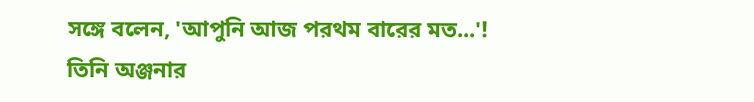সঙ্গে বলেন, 'আপুনি আজ পরথম বারের মত...'!
তিনি অঞ্জনার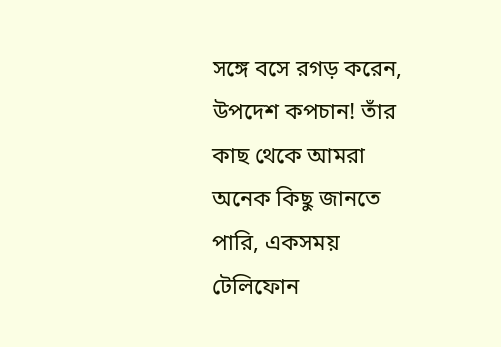সঙ্গে বসে রগড় করেন, উপদেশ কপচান! তাঁর কাছ থেকে আমরা অনেক কিছু জানতে পারি, একসময় টেলিফোন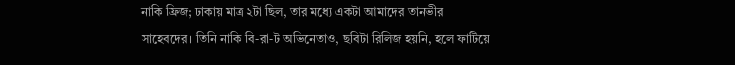নাকি ফ্রিজ; ঢাকায় মাত্র ২টা ছিল, তার মধ্যে একটা আমাদের তানভীর সাহেবদের। তিনি নাকি বি-রা-ট অভিনেতাও, ছবিটা রিলিজ হয়নি, হলে ফাটিয়ে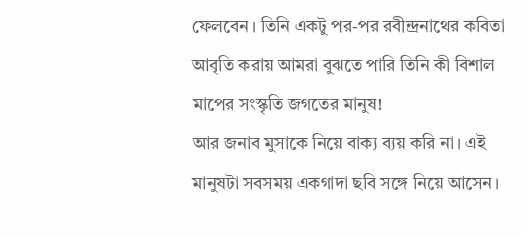ফেলবেন। তিনি একটু পর-পর রবীন্দ্রনাথের কবিতা আবৃতি করায় আমরা বুঝতে পারি তিনি কী বিশাল মাপের সংস্কৃতি জগতের মানুষ!
আর জনাব মুসাকে নিয়ে বাক্য ব্যয় করি না। এই মানুষটা সবসময় একগাদা ছবি সঙ্গে নিয়ে আসেন।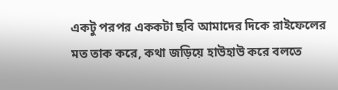একটু পরপর এককটা ছবি আমাদের দিকে রাইফেলের মত তাক করে, কথা জড়িয়ে হাউহাউ করে বলতে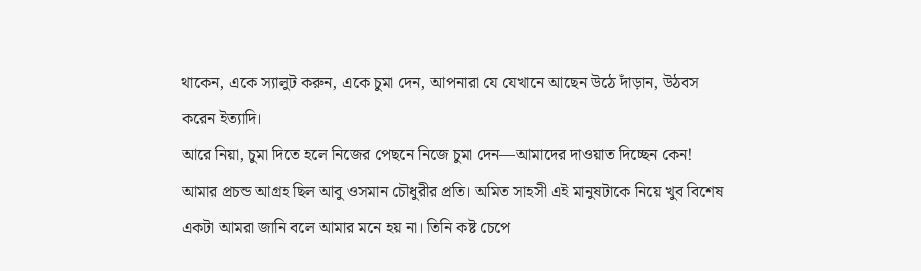থাকেন, একে স্যালুট করুন, একে চুমা দেন, আপনারা যে যেখানে আছেন উঠে দাঁড়ান, উঠবস করেন ইত্যাদি।
আরে নিয়া, চুমা দিতে হলে নিজের পেছনে নিজে চুমা দেন—আমাদের দাওয়াত দিচ্ছেন কেন!
আমার প্রচন্ড আগ্রহ ছিল আবু ওসমান চৌধুরীর প্রতি। অমিত সাহসী এই মানুষটাকে নিয়ে খুব বিশেষ একটা আমরা জানি বলে আমার মনে হয় না। তিনি কষ্ট চেপে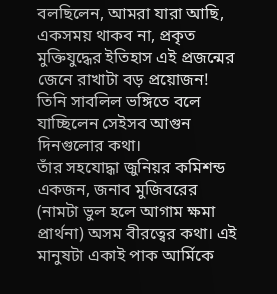বলছিলেন, আমরা যারা আছি, একসময় থাকব না, প্রকৃত মুক্তিযুদ্ধের ইতিহাস এই প্রজন্মের জেনে রাখাটা বড় প্রয়োজন! তিনি সাবলিল ভঙ্গিতে বলে যাচ্ছিলেন সেইসব আগুন দিনগুলোর কথা।
তাঁর সহযোদ্ধা জুনিয়র কমিশন্ড একজন, জনাব মুজিবরের (নামটা ভুল হলে আগাম ক্ষমা প্রার্থনা) অসম বীরত্বের কথা। এই মানুষটা একাই পাক আর্মিকে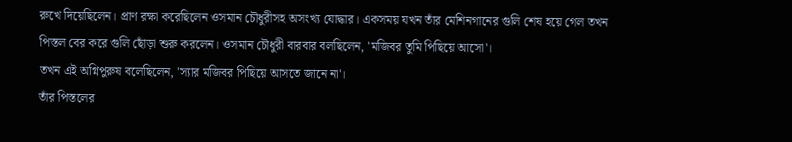রুখে দিয়েছিলেন। প্রাণ রক্ষা করেছিলেন ওসমান চৌধুরীসহ অসংখ্য যোদ্ধার। একসময় যখন তাঁর মেশিনগানের গুলি শেষ হয়ে গেল তখন পিস্তল বের করে গুলি ছোঁড়া শুরু করলেন। ওসমান চৌধুরী বারবার বলছিলেন, 'মজিবর তুমি পিছিয়ে আসো'।
তখন এই অগ্নিপুরুষ বলেছিলেন, 'স্যার মজিবর পিছিয়ে আসতে জানে না'।
তাঁর পিস্তলের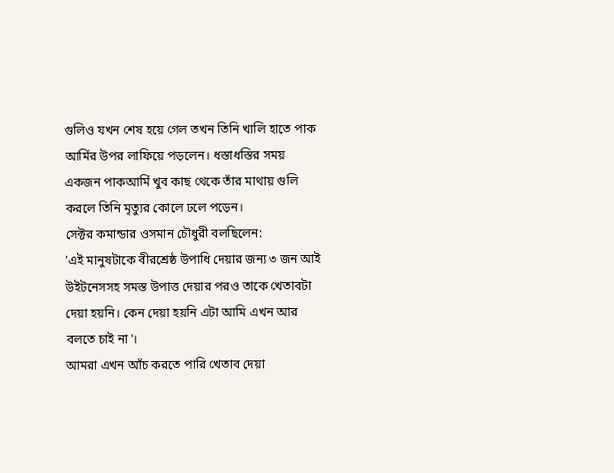গুলিও যখন শেষ হয়ে গেল তখন তিনি খালি হাতে পাক আর্মির উপর লাফিয়ে পড়লেন। ধস্তাধস্তির সময় একজন পাকআর্মি খুব কাছ থেকে তাঁর মাথায় গুলি করলে তিনি মৃত্যুর কোলে ঢলে পড়েন।
সেক্টর কমান্ডার ওসমান চৌধুরী বলছিলেন:
'এই মানুষটাকে বীরশ্রেষ্ঠ উপাধি দেয়ার জন্য ৩ জন আই উইটনেসসহ সমস্ত উপাত্ত দেয়ার পরও তাকে খেতাবটা দেয়া হয়নি। কেন দেয়া হয়নি এটা আমি এখন আর বলতে চাই না'।
আমরা এখন আঁচ করতে পারি খেতাব দেয়া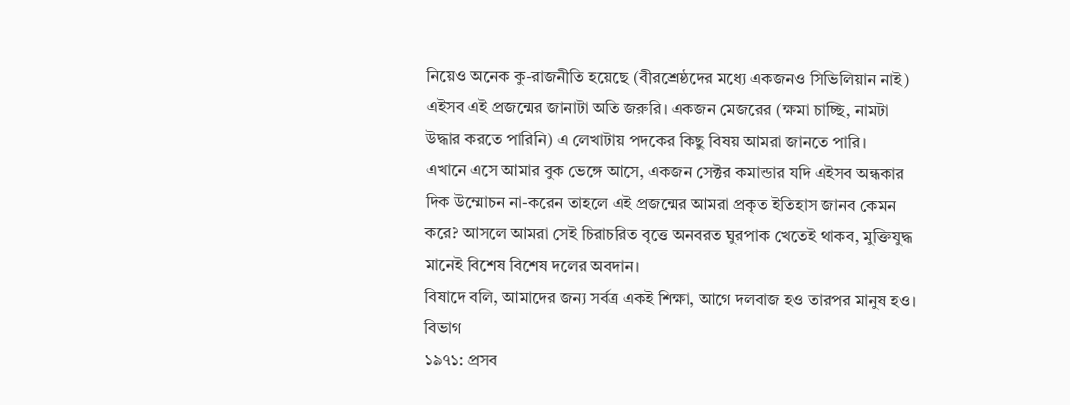নিয়েও অনেক কু-রাজনীতি হয়েছে (বীরশ্রেষ্ঠদের মধ্যে একজনও সিভিলিয়ান নাই) এইসব এই প্রজন্মের জানাটা অতি জরুরি। একজন মেজরের (ক্ষমা চাচ্ছি, নামটা উদ্ধার করতে পারিনি) এ লেখাটায় পদকের কিছু বিষয় আমরা জানতে পারি।
এখানে এসে আমার বুক ভেঙ্গে আসে, একজন সেক্টর কমান্ডার যদি এইসব অন্ধকার দিক উম্মোচন না-করেন তাহলে এই প্রজন্মের আমরা প্রকৃত ইতিহাস জানব কেমন করে? আসলে আমরা সেই চিরাচরিত বৃত্তে অনবরত ঘুরপাক খেতেই থাকব, মুক্তিযুদ্ধ মানেই বিশেষ বিশেষ দলের অবদান।
বিষাদে বলি, আমাদের জন্য সর্বত্র একই শিক্ষা, আগে দলবাজ হও তারপর মানুষ হও।
বিভাগ
১৯৭১: প্রসব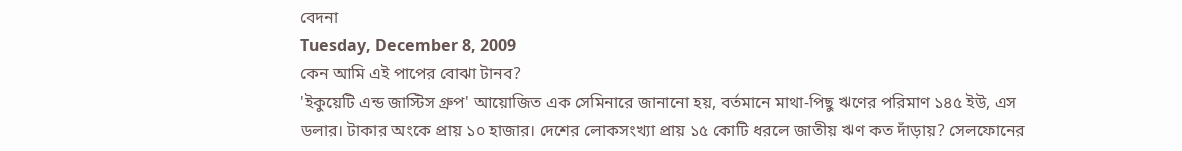বেদনা
Tuesday, December 8, 2009
কেন আমি এই পাপের বোঝা টানব?
'ইকুয়েটি এন্ড জাস্টিস গ্রুপ' আয়োজিত এক সেমিনারে জানানো হয়, বর্তমানে মাথা-পিছু ঋণের পরিমাণ ১৪৫ ইউ, এস ডলার। টাকার অংকে প্রায় ১০ হাজার। দেশের লোকসংখ্যা প্রায় ১৫ কোটি ধরলে জাতীয় ঋণ কত দাঁড়ায়? সেলফোনের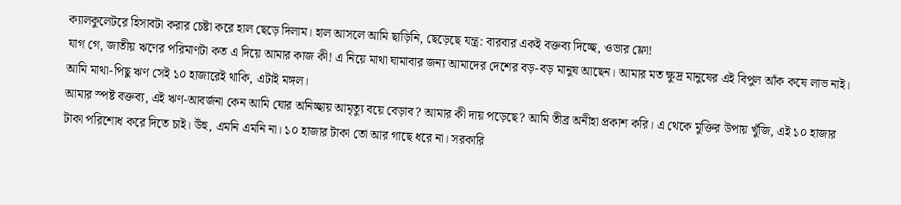ক্যালকুলেটরে হিসাবটা করার চেষ্টা করে হাল ছেড়ে দিলাম। হাল আসলে আমি ছাড়িনি, ছেড়েছে যন্ত্র: বারবার একই বক্তব্য দিচ্ছে, ওভার ফ্লো!
যাগ গে, জাতীয় ঋণের পরিমাণটা কত এ দিয়ে আমার কাজ কী! এ নিয়ে মাথা ঘামাবার জন্য আমাদের দেশের বড়-বড় মানুষ আছেন। আমার মত ক্ষুদ্র মানুষের এই বিপুল আঁক কষে লাভ নাই। আমি মাথা-পিছু ঋণ সেই ১০ হাজারেই থাকি, এটাই মঙ্গল।
আমার স্পষ্ট বক্তব্য, এই ঋণ-আবর্জনা কেন আমি ঘোর অনিচ্ছায় আমৃত্যু বয়ে বেড়াব? আমার কী দায় পড়েছে? আমি তীব্র অনীহা প্রকাশ করি। এ থেকে মুক্তির উপায় খুঁজি, এই ১০ হাজার টাকা পরিশোধ করে দিতে চাই। উঁহু, এমনি এমনি না। ১০ হাজার টাকা তো আর গাছে ধরে না। সরকারি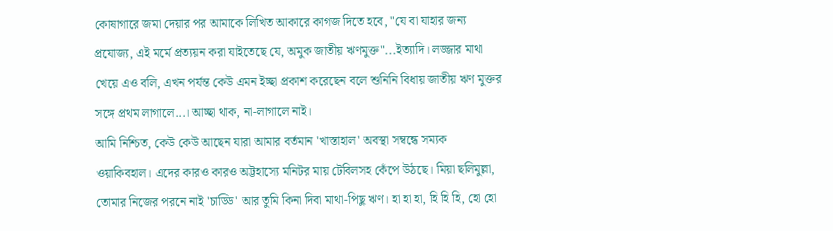কোষাগারে জমা দেয়ার পর আমাকে লিখিত আকারে কাগজ দিতে হবে, "যে বা যাহার জন্য প্রযোজ্য, এই মর্মে প্রত্যয়ন করা যাইতেছে যে, অমুক জাতীয় ঋণমুক্ত"...ইত্যাদি। লজ্জার মাথা খেয়ে এও বলি, এখন পর্যন্ত কেউ এমন ইচ্ছা প্রকাশ করেছেন বলে শুনিনি বিধায় জাতীয় ঋণ মুক্তর সঙ্গে প্রথম লাগালে...। আচ্ছা থাক, না-লাগালে নাই।
আমি নিশ্চিত, কেউ কেউ আছেন যারা আমার বর্তমান 'খাস্তাহাল' অবস্থা সম্বন্ধে সম্যক ওয়াকিবহাল। এদের কারও কারও অট্টহাস্যে মনিটর মায় টেবিলসহ কেঁপে উঠছে। মিয়া ছলিমুল্লা, তোমার নিজের পরনে নাই 'চাড্ডি' আর তুমি কিনা দিবা মাথা-পিছু ঋণ। হা হা হা, হি হি হি, হো হো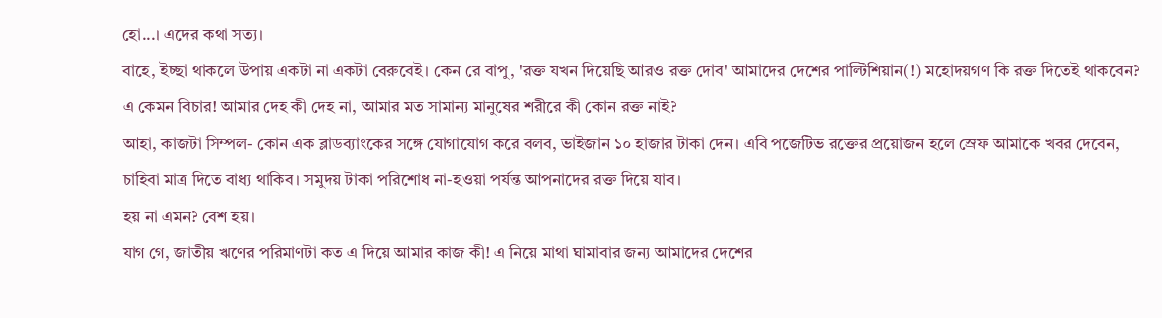হো...। এদের কথা সত্য।
বাহে, ইচ্ছা থাকলে উপায় একটা না একটা বেরুবেই। কেন রে বাপু, 'রক্ত যখন দিয়েছি আরও রক্ত দোব' আমাদের দেশের পাল্টিশিয়ান(!) মহোদয়গণ কি রক্ত দিতেই থাকবেন? এ কেমন বিচার! আমার দেহ কী দেহ না, আমার মত সামান্য মানুষের শরীরে কী কোন রক্ত নাই?
আহা, কাজটা সিম্পল- কোন এক ব্লাডব্যাংকের সঙ্গে যোগাযোগ করে বলব, ভাইজান ১০ হাজার টাকা দেন। এবি পজেটিভ রক্তের প্রয়োজন হলে স্রেফ আমাকে খবর দেবেন, চাহিবা মাত্র দিতে বাধ্য থাকিব। সমুদয় টাকা পরিশোধ না-হওয়া পর্যন্ত আপনাদের রক্ত দিয়ে যাব।
হয় না এমন? বেশ হয়।
যাগ গে, জাতীয় ঋণের পরিমাণটা কত এ দিয়ে আমার কাজ কী! এ নিয়ে মাথা ঘামাবার জন্য আমাদের দেশের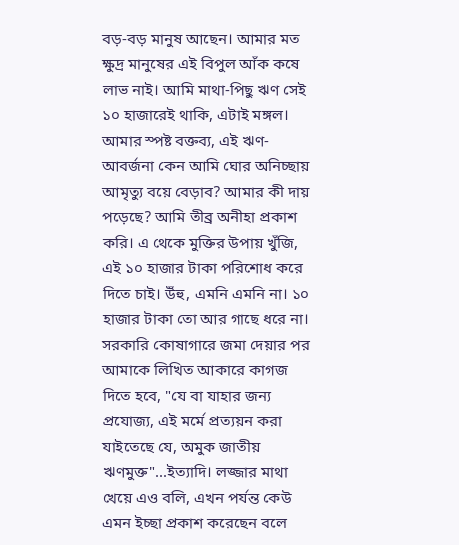বড়-বড় মানুষ আছেন। আমার মত ক্ষুদ্র মানুষের এই বিপুল আঁক কষে লাভ নাই। আমি মাথা-পিছু ঋণ সেই ১০ হাজারেই থাকি, এটাই মঙ্গল।
আমার স্পষ্ট বক্তব্য, এই ঋণ-আবর্জনা কেন আমি ঘোর অনিচ্ছায় আমৃত্যু বয়ে বেড়াব? আমার কী দায় পড়েছে? আমি তীব্র অনীহা প্রকাশ করি। এ থেকে মুক্তির উপায় খুঁজি, এই ১০ হাজার টাকা পরিশোধ করে দিতে চাই। উঁহু, এমনি এমনি না। ১০ হাজার টাকা তো আর গাছে ধরে না। সরকারি কোষাগারে জমা দেয়ার পর আমাকে লিখিত আকারে কাগজ দিতে হবে, "যে বা যাহার জন্য প্রযোজ্য, এই মর্মে প্রত্যয়ন করা যাইতেছে যে, অমুক জাতীয় ঋণমুক্ত"...ইত্যাদি। লজ্জার মাথা খেয়ে এও বলি, এখন পর্যন্ত কেউ এমন ইচ্ছা প্রকাশ করেছেন বলে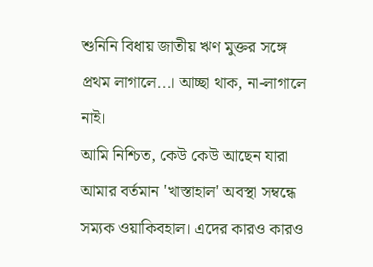শুনিনি বিধায় জাতীয় ঋণ মুক্তর সঙ্গে প্রথম লাগালে...। আচ্ছা থাক, না-লাগালে নাই।
আমি নিশ্চিত, কেউ কেউ আছেন যারা আমার বর্তমান 'খাস্তাহাল' অবস্থা সম্বন্ধে সম্যক ওয়াকিবহাল। এদের কারও কারও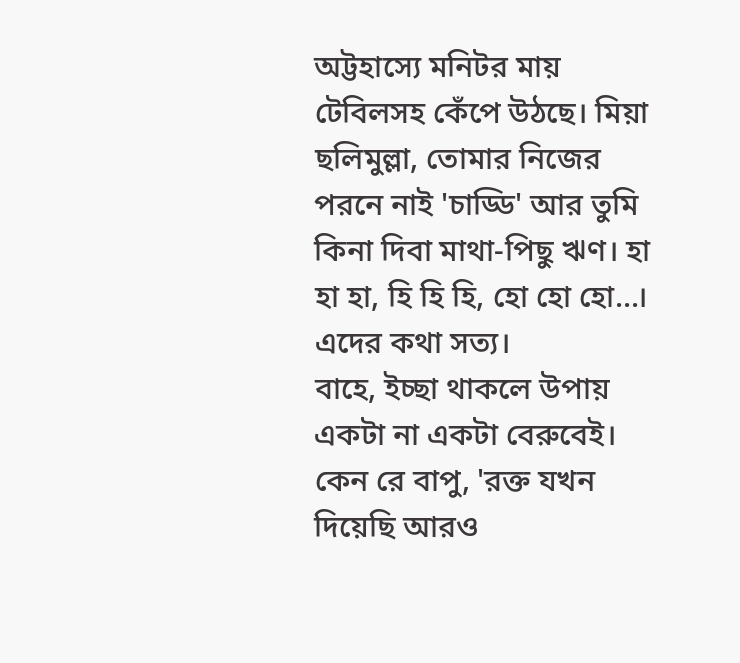অট্টহাস্যে মনিটর মায় টেবিলসহ কেঁপে উঠছে। মিয়া ছলিমুল্লা, তোমার নিজের পরনে নাই 'চাড্ডি' আর তুমি কিনা দিবা মাথা-পিছু ঋণ। হা হা হা, হি হি হি, হো হো হো...। এদের কথা সত্য।
বাহে, ইচ্ছা থাকলে উপায় একটা না একটা বেরুবেই। কেন রে বাপু, 'রক্ত যখন দিয়েছি আরও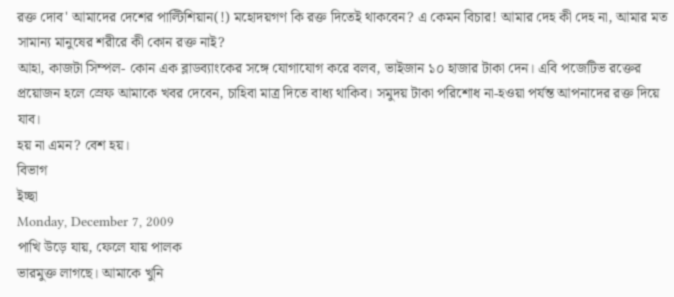রক্ত দোব' আমাদের দেশের পাল্টিশিয়ান(!) মহোদয়গণ কি রক্ত দিতেই থাকবেন? এ কেমন বিচার! আমার দেহ কী দেহ না, আমার মত সামান্য মানুষের শরীরে কী কোন রক্ত নাই?
আহা, কাজটা সিম্পল- কোন এক ব্লাডব্যাংকের সঙ্গে যোগাযোগ করে বলব, ভাইজান ১০ হাজার টাকা দেন। এবি পজেটিভ রক্তের প্রয়োজন হলে স্রেফ আমাকে খবর দেবেন, চাহিবা মাত্র দিতে বাধ্য থাকিব। সমুদয় টাকা পরিশোধ না-হওয়া পর্যন্ত আপনাদের রক্ত দিয়ে যাব।
হয় না এমন? বেশ হয়।
বিভাগ
ইচ্ছা
Monday, December 7, 2009
পাখি উড়ে যায়, ফেলে যায় পালক
ভারমুক্ত লাগছে। আমাকে খুনি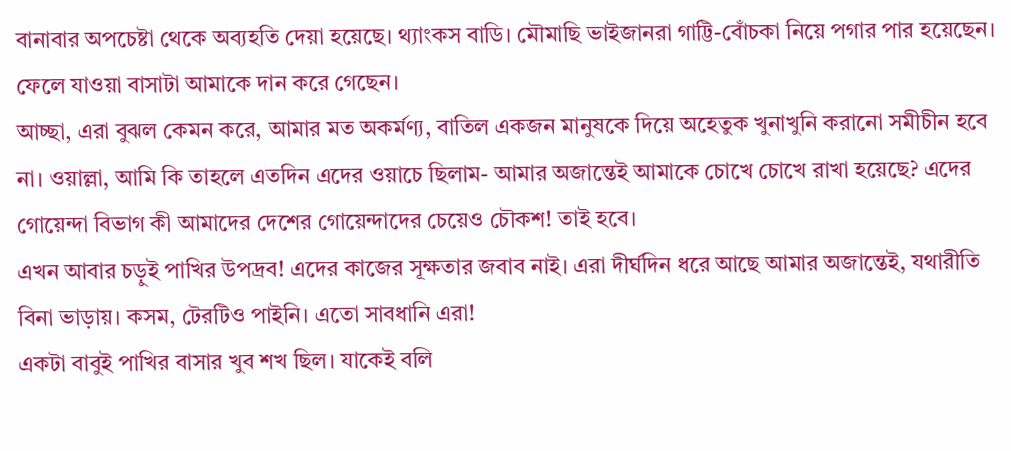বানাবার অপচেষ্টা থেকে অব্যহতি দেয়া হয়েছে। থ্যাংকস বাডি। মৌমাছি ভাইজানরা গাট্টি-বোঁচকা নিয়ে পগার পার হয়েছেন। ফেলে যাওয়া বাসাটা আমাকে দান করে গেছেন।
আচ্ছা, এরা বুঝল কেমন করে, আমার মত অকর্মণ্য, বাতিল একজন মানুষকে দিয়ে অহেতুক খুনাখুনি করানো সমীচীন হবে না। ওয়াল্লা, আমি কি তাহলে এতদিন এদের ওয়াচে ছিলাম- আমার অজান্তেই আমাকে চোখে চোখে রাখা হয়েছে? এদের গোয়েন্দা বিভাগ কী আমাদের দেশের গোয়েন্দাদের চেয়েও চৌকশ! তাই হবে।
এখন আবার চড়ুই পাখির উপদ্রব! এদের কাজের সূক্ষতার জবাব নাই। এরা দীর্ঘদিন ধরে আছে আমার অজান্তেই, যথারীতি বিনা ভাড়ায়। কসম, টেরটিও পাইনি। এতো সাবধানি এরা!
একটা বাবুই পাখির বাসার খুব শখ ছিল। যাকেই বলি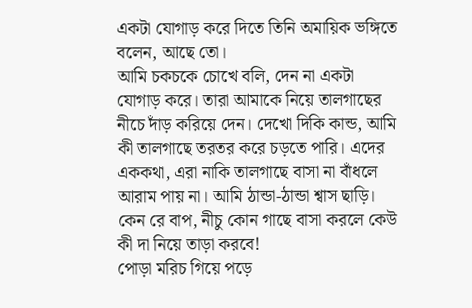একটা যোগাড় করে দিতে তিনি অমায়িক ভঙ্গিতে বলেন, আছে তো।
আমি চকচকে চোখে বলি, দেন না একটা যোগাড় করে। তারা আমাকে নিয়ে তালগাছের নীচে দাঁড় করিয়ে দেন। দেখো দিকি কান্ড, আমি কী তালগাছে তরতর করে চড়তে পারি। এদের এককথা, এরা নাকি তালগাছে বাসা না বাঁধলে আরাম পায় না। আমি ঠান্ডা-ঠান্ডা শ্বাস ছাড়ি। কেন রে বাপ, নীচু কোন গাছে বাসা করলে কেউ কী দা নিয়ে তাড়া করবে!
পোড়া মরিচ গিয়ে পড়ে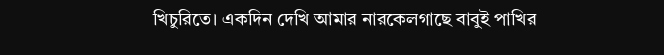খিচুরিতে। একদিন দেখি আমার নারকেলগাছে বাবুই পাখির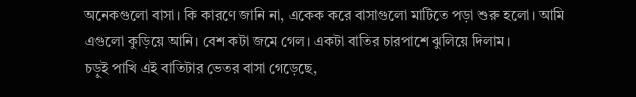অনেকগুলো বাসা। কি কারণে জানি না, একেক করে বাসাগুলো মাটিতে পড়া শুরু হলো। আমি এগুলো কুড়িয়ে আনি। বেশ কটা জমে গেল। একটা বাতির চারপাশে ঝুলিয়ে দিলাম।
চড়ুই পাখি এই বাতিটার ভেতর বাসা গেড়েছে,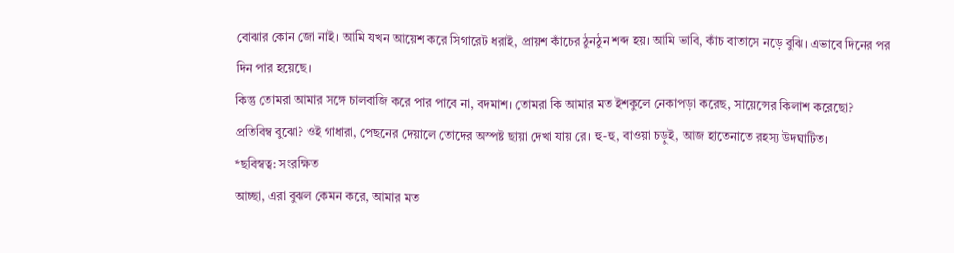বোঝার কোন জো নাই। আমি যখন আয়েশ করে সিগারেট ধরাই, প্রায়শ কাঁচের ঠুনঠুন শব্দ হয়। আমি ভাবি, কাঁচ বাতাসে নড়ে বুঝি। এভাবে দিনের পর দিন পার হয়েছে।
কিন্তু তোমরা আমার সঙ্গে চালবাজি করে পার পাবে না, বদমাশ। তোমরা কি আমার মত ইশকুলে নেকাপড়া করেছ, সায়েন্সের কিলাশ করেছো? প্রতিবিম্ব বুঝো? ওই গাধারা, পেছনের দেয়ালে তোদের অস্পষ্ট ছায়া দেখা যায় রে। হু-হু, বাওয়া চড়ুই, আজ হাতেনাতে রহস্য উদঘাটিত।
*ছবিস্বত্ব: সংরক্ষিত
আচ্ছা, এরা বুঝল কেমন করে, আমার মত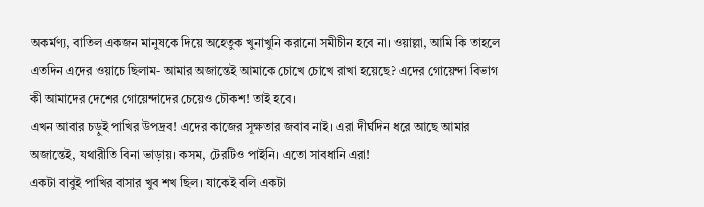অকর্মণ্য, বাতিল একজন মানুষকে দিয়ে অহেতুক খুনাখুনি করানো সমীচীন হবে না। ওয়াল্লা, আমি কি তাহলে এতদিন এদের ওয়াচে ছিলাম- আমার অজান্তেই আমাকে চোখে চোখে রাখা হয়েছে? এদের গোয়েন্দা বিভাগ কী আমাদের দেশের গোয়েন্দাদের চেয়েও চৌকশ! তাই হবে।
এখন আবার চড়ুই পাখির উপদ্রব! এদের কাজের সূক্ষতার জবাব নাই। এরা দীর্ঘদিন ধরে আছে আমার অজান্তেই, যথারীতি বিনা ভাড়ায়। কসম, টেরটিও পাইনি। এতো সাবধানি এরা!
একটা বাবুই পাখির বাসার খুব শখ ছিল। যাকেই বলি একটা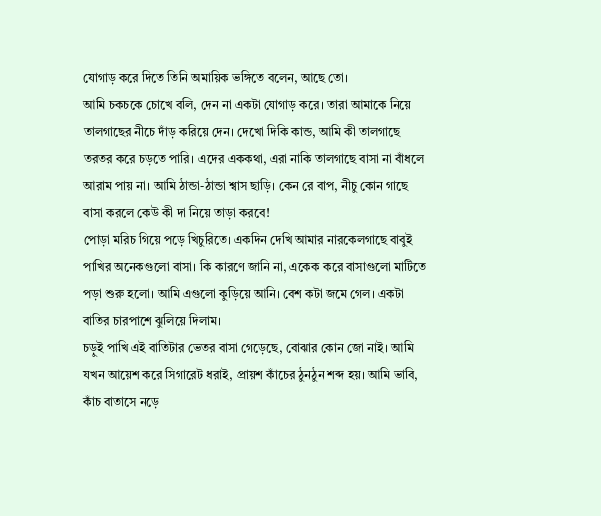যোগাড় করে দিতে তিনি অমায়িক ভঙ্গিতে বলেন, আছে তো।
আমি চকচকে চোখে বলি, দেন না একটা যোগাড় করে। তারা আমাকে নিয়ে তালগাছের নীচে দাঁড় করিয়ে দেন। দেখো দিকি কান্ড, আমি কী তালগাছে তরতর করে চড়তে পারি। এদের এককথা, এরা নাকি তালগাছে বাসা না বাঁধলে আরাম পায় না। আমি ঠান্ডা-ঠান্ডা শ্বাস ছাড়ি। কেন রে বাপ, নীচু কোন গাছে বাসা করলে কেউ কী দা নিয়ে তাড়া করবে!
পোড়া মরিচ গিয়ে পড়ে খিচুরিতে। একদিন দেখি আমার নারকেলগাছে বাবুই পাখির অনেকগুলো বাসা। কি কারণে জানি না, একেক করে বাসাগুলো মাটিতে পড়া শুরু হলো। আমি এগুলো কুড়িয়ে আনি। বেশ কটা জমে গেল। একটা বাতির চারপাশে ঝুলিয়ে দিলাম।
চড়ুই পাখি এই বাতিটার ভেতর বাসা গেড়েছে, বোঝার কোন জো নাই। আমি যখন আয়েশ করে সিগারেট ধরাই, প্রায়শ কাঁচের ঠুনঠুন শব্দ হয়। আমি ভাবি, কাঁচ বাতাসে নড়ে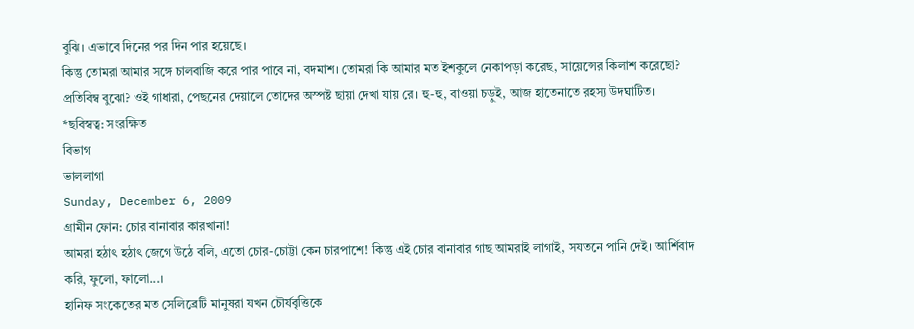বুঝি। এভাবে দিনের পর দিন পার হয়েছে।
কিন্তু তোমরা আমার সঙ্গে চালবাজি করে পার পাবে না, বদমাশ। তোমরা কি আমার মত ইশকুলে নেকাপড়া করেছ, সায়েন্সের কিলাশ করেছো? প্রতিবিম্ব বুঝো? ওই গাধারা, পেছনের দেয়ালে তোদের অস্পষ্ট ছায়া দেখা যায় রে। হু-হু, বাওয়া চড়ুই, আজ হাতেনাতে রহস্য উদঘাটিত।
*ছবিস্বত্ব: সংরক্ষিত
বিভাগ
ভাললাগা
Sunday, December 6, 2009
গ্রামীন ফোন: চোর বানাবার কারখানা!
আমরা হঠাৎ হঠাৎ জেগে উঠে বলি, এতো চোর-চোট্টা কেন চারপাশে! কিন্তু এই চোর বানাবার গাছ আমরাই লাগাই, সযতনে পানি দেই। আর্শিবাদ করি, ফুলো, ফালো...।
হানিফ সংকেতের মত সেলিব্রেটি মানুষরা যখন চৌর্যবৃত্তিকে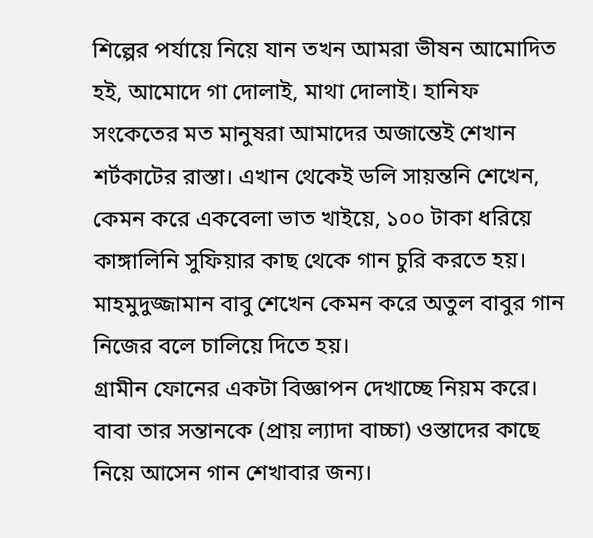শিল্পের পর্যায়ে নিয়ে যান তখন আমরা ভীষন আমোদিত হই, আমোদে গা দোলাই, মাথা দোলাই। হানিফ সংকেতের মত মানুষরা আমাদের অজান্তেই শেখান শর্টকাটের রাস্তা। এখান থেকেই ডলি সায়ন্তনি শেখেন, কেমন করে একবেলা ভাত খাইয়ে, ১০০ টাকা ধরিয়ে কাঙ্গালিনি সুফিয়ার কাছ থেকে গান চুরি করতে হয়। মাহমুদুজ্জামান বাবু শেখেন কেমন করে অতুল বাবুর গান নিজের বলে চালিয়ে দিতে হয়।
গ্রামীন ফোনের একটা বিজ্ঞাপন দেখাচ্ছে নিয়ম করে। বাবা তার সন্তানকে (প্রায় ল্যাদা বাচ্চা) ওস্তাদের কাছে নিয়ে আসেন গান শেখাবার জন্য।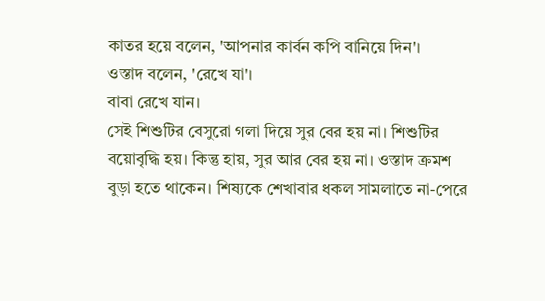কাতর হয়ে বলেন, 'আপনার কার্বন কপি বানিয়ে দিন'।
ওস্তাদ বলেন, 'রেখে যা'।
বাবা রেখে যান।
সেই শিশুটির বেসুরো গলা দিয়ে সুর বের হয় না। শিশুটির বয়োবৃদ্ধি হয়। কিন্তু হায়, সুর আর বের হয় না। ওস্তাদ ক্রমশ বুড়া হতে থাকেন। শিষ্যকে শেখাবার ধকল সামলাতে না-পেরে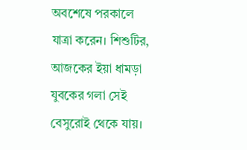অবশেষে পরকালে যাত্রা করেন। শিশুটির, আজকের ইয়া ধামড়া যুবকের গলা সেই বেসুরোই থেকে যায়।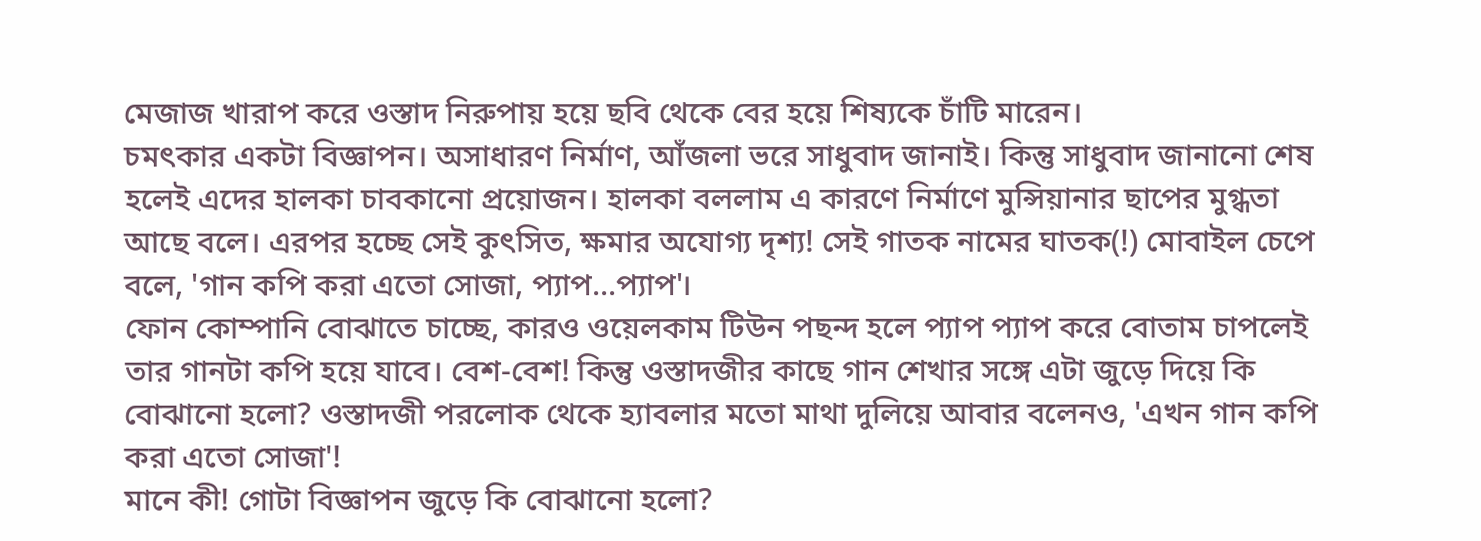মেজাজ খারাপ করে ওস্তাদ নিরুপায় হয়ে ছবি থেকে বের হয়ে শিষ্যকে চাঁটি মারেন।
চমৎকার একটা বিজ্ঞাপন। অসাধারণ নির্মাণ, আঁজলা ভরে সাধুবাদ জানাই। কিন্তু সাধুবাদ জানানো শেষ হলেই এদের হালকা চাবকানো প্রয়োজন। হালকা বললাম এ কারণে নির্মাণে মুন্সিয়ানার ছাপের মুগ্ধতা আছে বলে। এরপর হচ্ছে সেই কুৎসিত, ক্ষমার অযোগ্য দৃশ্য! সেই গাতক নামের ঘাতক(!) মোবাইল চেপে বলে, 'গান কপি করা এতো সোজা, প্যাপ...প্যাপ'।
ফোন কোম্পানি বোঝাতে চাচ্ছে, কারও ওয়েলকাম টিউন পছন্দ হলে প্যাপ প্যাপ করে বোতাম চাপলেই তার গানটা কপি হয়ে যাবে। বেশ-বেশ! কিন্তু ওস্তাদজীর কাছে গান শেখার সঙ্গে এটা জুড়ে দিয়ে কি বোঝানো হলো? ওস্তাদজী পরলোক থেকে হ্যাবলার মতো মাথা দুলিয়ে আবার বলেনও, 'এখন গান কপি করা এতো সোজা'!
মানে কী! গোটা বিজ্ঞাপন জুড়ে কি বোঝানো হলো?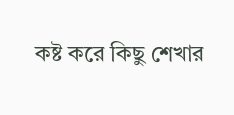কষ্ট করে কিছু শেখার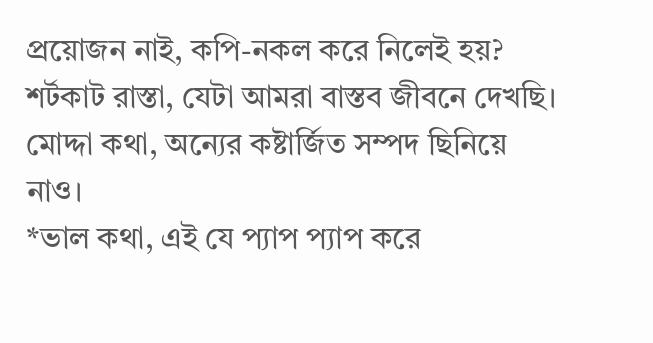প্রয়োজন নাই, কপি-নকল করে নিলেই হয়? শর্টকাট রাস্তা, যেটা আমরা বাস্তব জীবনে দেখছি। মোদ্দা কথা, অন্যের কষ্টার্জিত সম্পদ ছিনিয়ে নাও।
*ভাল কথা, এই যে প্যাপ প্যাপ করে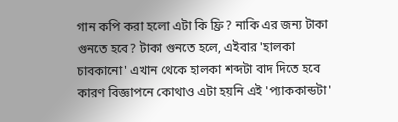গান কপি করা হলো এটা কি ফ্রি? নাকি এর জন্য টাকা গুনতে হবে? টাকা গুনতে হলে, এইবার 'হালকা চাবকানো' এখান থেকে হালকা শব্দটা বাদ দিতে হবে কারণ বিজ্ঞাপনে কোথাও এটা হয়নি এই 'প্যাককান্ডটা'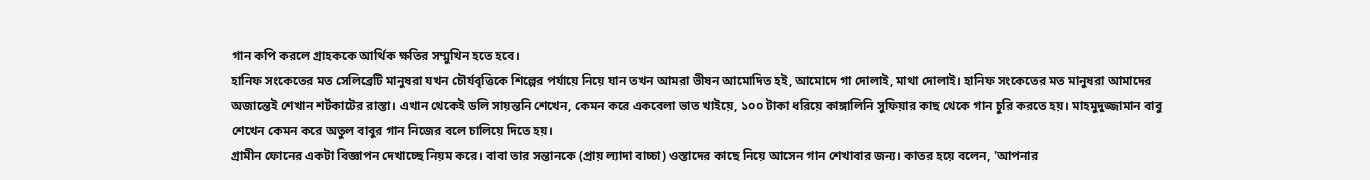গান কপি করলে গ্রাহককে আর্থিক ক্ষতির সম্মুখিন হতে হবে।
হানিফ সংকেতের মত সেলিব্রেটি মানুষরা যখন চৌর্যবৃত্তিকে শিল্পের পর্যায়ে নিয়ে যান তখন আমরা ভীষন আমোদিত হই, আমোদে গা দোলাই, মাথা দোলাই। হানিফ সংকেতের মত মানুষরা আমাদের অজান্তেই শেখান শর্টকাটের রাস্তা। এখান থেকেই ডলি সায়ন্তনি শেখেন, কেমন করে একবেলা ভাত খাইয়ে, ১০০ টাকা ধরিয়ে কাঙ্গালিনি সুফিয়ার কাছ থেকে গান চুরি করতে হয়। মাহমুদুজ্জামান বাবু শেখেন কেমন করে অতুল বাবুর গান নিজের বলে চালিয়ে দিতে হয়।
গ্রামীন ফোনের একটা বিজ্ঞাপন দেখাচ্ছে নিয়ম করে। বাবা তার সন্তানকে (প্রায় ল্যাদা বাচ্চা) ওস্তাদের কাছে নিয়ে আসেন গান শেখাবার জন্য। কাতর হয়ে বলেন, 'আপনার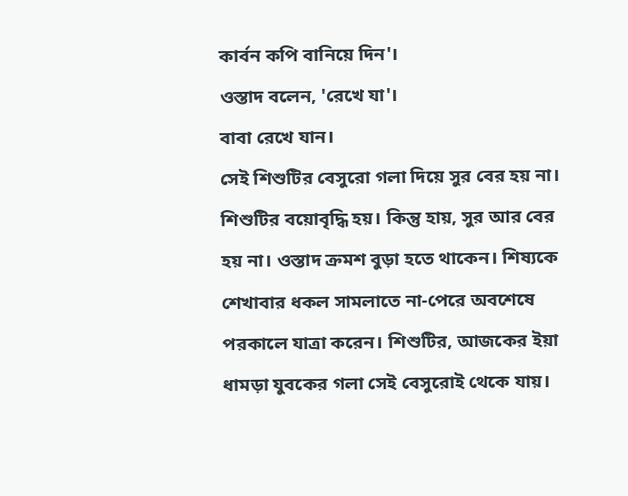কার্বন কপি বানিয়ে দিন'।
ওস্তাদ বলেন, 'রেখে যা'।
বাবা রেখে যান।
সেই শিশুটির বেসুরো গলা দিয়ে সুর বের হয় না। শিশুটির বয়োবৃদ্ধি হয়। কিন্তু হায়, সুর আর বের হয় না। ওস্তাদ ক্রমশ বুড়া হতে থাকেন। শিষ্যকে শেখাবার ধকল সামলাতে না-পেরে অবশেষে পরকালে যাত্রা করেন। শিশুটির, আজকের ইয়া ধামড়া যুবকের গলা সেই বেসুরোই থেকে যায়।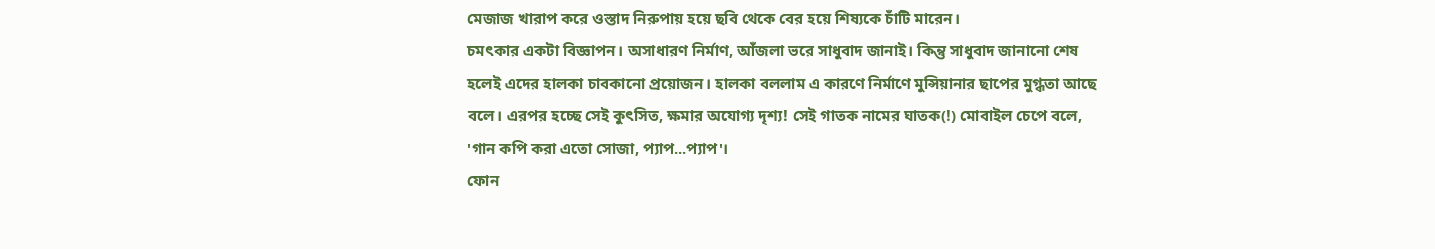মেজাজ খারাপ করে ওস্তাদ নিরুপায় হয়ে ছবি থেকে বের হয়ে শিষ্যকে চাঁটি মারেন।
চমৎকার একটা বিজ্ঞাপন। অসাধারণ নির্মাণ, আঁজলা ভরে সাধুবাদ জানাই। কিন্তু সাধুবাদ জানানো শেষ হলেই এদের হালকা চাবকানো প্রয়োজন। হালকা বললাম এ কারণে নির্মাণে মুন্সিয়ানার ছাপের মুগ্ধতা আছে বলে। এরপর হচ্ছে সেই কুৎসিত, ক্ষমার অযোগ্য দৃশ্য! সেই গাতক নামের ঘাতক(!) মোবাইল চেপে বলে, 'গান কপি করা এতো সোজা, প্যাপ...প্যাপ'।
ফোন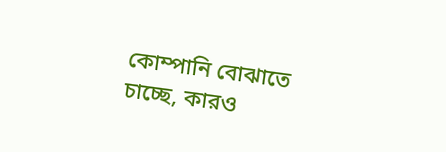কোম্পানি বোঝাতে চাচ্ছে, কারও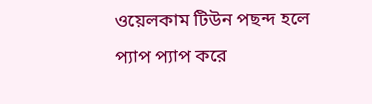ওয়েলকাম টিউন পছন্দ হলে প্যাপ প্যাপ করে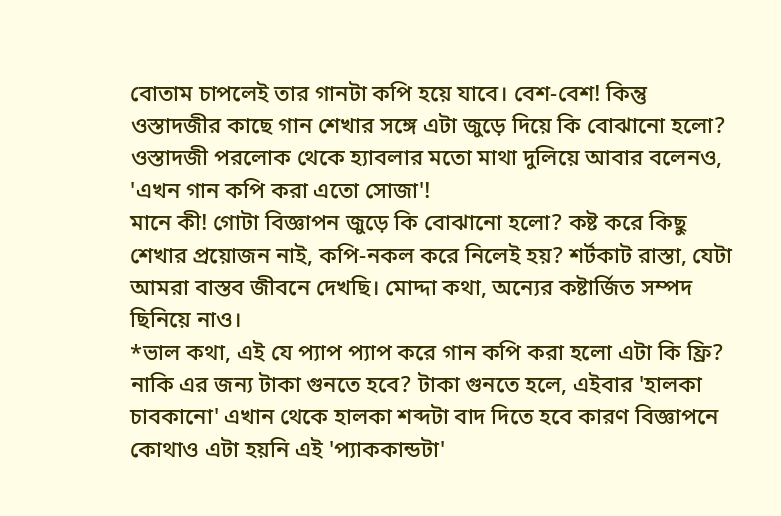বোতাম চাপলেই তার গানটা কপি হয়ে যাবে। বেশ-বেশ! কিন্তু ওস্তাদজীর কাছে গান শেখার সঙ্গে এটা জুড়ে দিয়ে কি বোঝানো হলো? ওস্তাদজী পরলোক থেকে হ্যাবলার মতো মাথা দুলিয়ে আবার বলেনও, 'এখন গান কপি করা এতো সোজা'!
মানে কী! গোটা বিজ্ঞাপন জুড়ে কি বোঝানো হলো? কষ্ট করে কিছু শেখার প্রয়োজন নাই, কপি-নকল করে নিলেই হয়? শর্টকাট রাস্তা, যেটা আমরা বাস্তব জীবনে দেখছি। মোদ্দা কথা, অন্যের কষ্টার্জিত সম্পদ ছিনিয়ে নাও।
*ভাল কথা, এই যে প্যাপ প্যাপ করে গান কপি করা হলো এটা কি ফ্রি? নাকি এর জন্য টাকা গুনতে হবে? টাকা গুনতে হলে, এইবার 'হালকা চাবকানো' এখান থেকে হালকা শব্দটা বাদ দিতে হবে কারণ বিজ্ঞাপনে কোথাও এটা হয়নি এই 'প্যাককান্ডটা'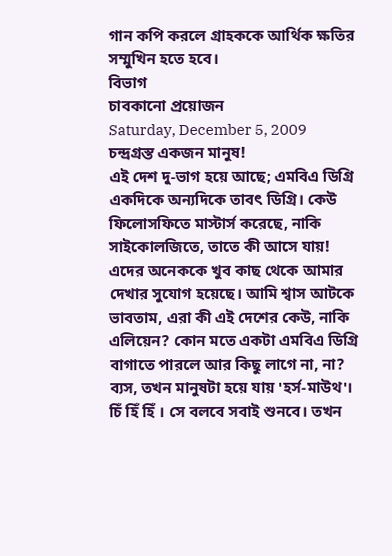গান কপি করলে গ্রাহককে আর্থিক ক্ষতির সম্মুখিন হতে হবে।
বিভাগ
চাবকানো প্রয়োজন
Saturday, December 5, 2009
চন্দ্রগ্রস্ত একজন মানুষ!
এই দেশ দু-ভাগ হয়ে আছে; এমবিএ ডিগ্রি একদিকে অন্যদিকে তাবৎ ডিগ্রি। কেউ ফিলোসফিতে মাস্টার্স করেছে, নাকি সাইকোলজিতে, তাতে কী আসে যায়! এদের অনেককে খুব কাছ থেকে আমার দেখার সুযোগ হয়েছে। আমি শ্বাস আটকে ভাবতাম, এরা কী এই দেশের কেউ, নাকি এলিয়েন? কোন মতে একটা এমবিএ ডিগ্রি বাগাতে পারলে আর কিছু লাগে না, না? ব্যস, তখন মানুষটা হয়ে যায় 'হর্স-মাউথ'। চিঁ হিঁ হিঁ । সে বলবে সবাই শুনবে। তখন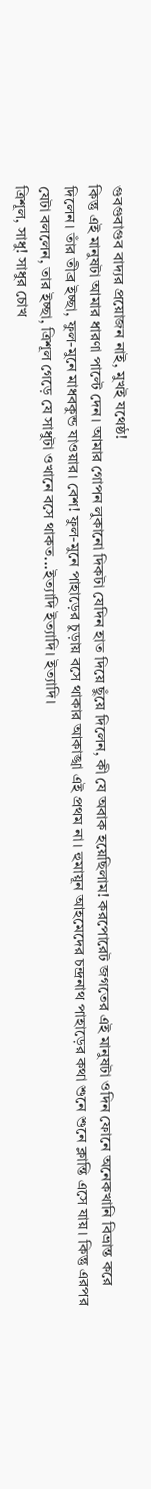গুবগুবাগুব বাদ্যর প্রয়োজন নাই, মুখই যথেষ্ঠ!
কিন্তু এই মানুষটা আমার ধারণা পাল্টে দেন। আমার গোপন লুকানো দিকটা যেদিন হাত দিয়ে ছুঁয়ে দিলেন, কী যে অবাক হয়েছিলাম! করপোরেট জগতের এই মানুষটা ওদিন ফোনে অনেকখানি বিভ্রান্ত করে দিলেন। তাঁর তীব্র ইচ্ছা, ফুল-মুনে মাধবকুন্ড যাওয়ার। বেশ! ফুল-মুনে পাহাড়ের চুড়ায় বসে থাকার আকাঙ্খা এই প্রথম না। হুমায়ূন আহমেদের চন্দ্রনাথ পাহাড়ের কথা শুনে শুনে ক্লান্তি এসে যায়। কিন্তু এরপর যেটা বললেন, তার ইচ্ছা, ত্রিশূল গেড়ে যে সাধুটা ওখানে বসে থাকত...ইত্যাদি ইত্যাদি। ইত্যাদি।
ত্রিশূল, সাধু! সাধুর চোখ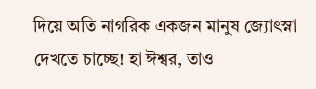দিয়ে অতি নাগরিক একজন মানুষ জ্যোৎস্না দেখতে চাচ্ছে! হা ঈশ্বর, তাও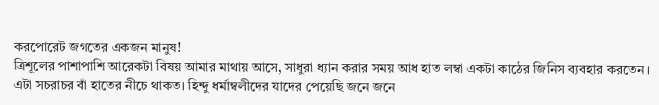করপোরেট জগতের একজন মানুষ!
ত্রিশূলের পাশাপাশি আরেকটা বিষয় আমার মাথায় আসে, সাধুরা ধ্যান করার সময় আধ হাত লম্বা একটা কাঠের জিনিস ব্যবহার করতেন। এটা সচরাচর বাঁ হাতের নীচে থাকত। হিন্দু ধর্মাম্বলীদের যাদের পেয়েছি জনে জনে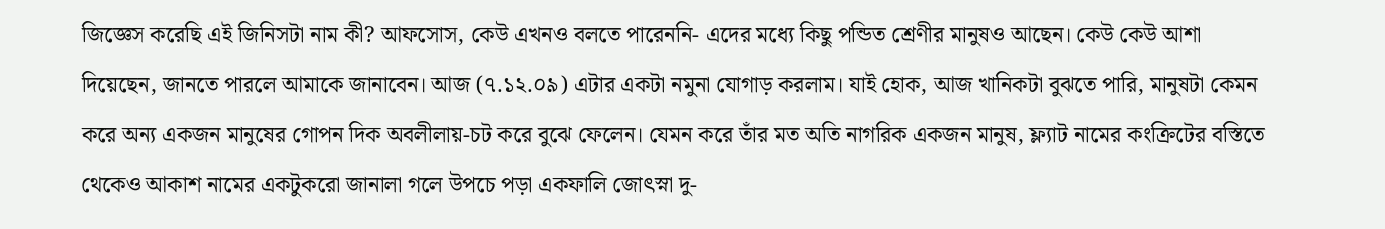জিজ্ঞেস করেছি এই জিনিসটা নাম কী? আফসোস, কেউ এখনও বলতে পারেননি- এদের মধ্যে কিছু পন্ডিত শ্রেণীর মানুষও আছেন। কেউ কেউ আশা দিয়েছেন, জানতে পারলে আমাকে জানাবেন। আজ (৭.১২.০৯) এটার একটা নমুনা যোগাড় করলাম। যাই হোক, আজ খানিকটা বুঝতে পারি, মানুষটা কেমন করে অন্য একজন মানুষের গোপন দিক অবলীলায়-চট করে বুঝে ফেলেন। যেমন করে তাঁর মত অতি নাগরিক একজন মানুষ, ফ্ল্যাট নামের কংক্রিটের বস্তিতে থেকেও আকাশ নামের একটুকরো জানালা গলে উপচে পড়া একফালি জোৎস্না দু-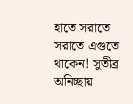হাতে সরাতে সরাতে এগুতে থাকেন! সুতীব্র অনিচ্ছায়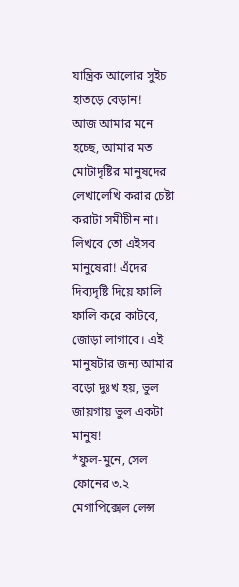যান্ত্রিক আলোর সুইচ হাতড়ে বেড়ান!
আজ আমার মনে হচ্ছে, আমার মত মোটাদৃষ্টির মানুষদের লেখালেখি করার চেষ্টা করাটা সমীচীন না। লিখবে তো এইসব মানুষেরা! এঁদের দিব্যদৃষ্টি দিয়ে ফালি ফালি করে কাটবে, জোড়া লাগাবে। এই মানুষটার জন্য আমার বড়ো দুঃখ হয়, ভুল জায়গায় ভুল একটা মানুষ!
*ফুল-মুনে, সেল ফোনের ৩.২ মেগাপিক্সেল লেন্স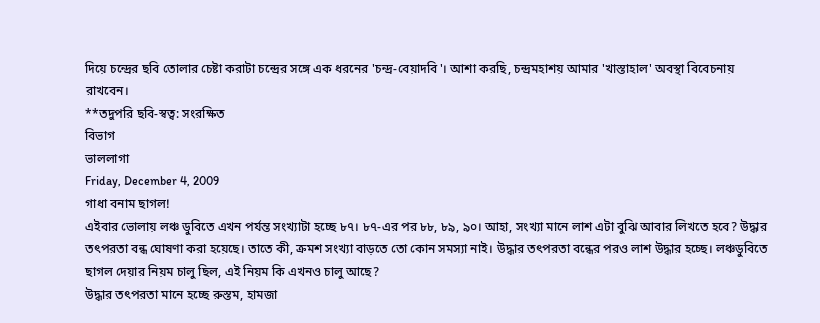দিয়ে চন্দ্রের ছবি তোলার চেষ্টা করাটা চন্দ্রের সঙ্গে এক ধরনের 'চন্দ্র-বেয়াদবি'। আশা করছি, চন্দ্রমহাশয় আমার 'খাস্তাহাল' অবস্থা বিবেচনায় রাখবেন।
**তদুপরি ছবি-স্বত্ব: সংরক্ষিত
বিভাগ
ভাললাগা
Friday, December 4, 2009
গাধা বনাম ছাগল!
এইবার ভোলায় লঞ্চ ডুবিতে এখন পর্যন্ত সংখ্যাটা হচ্ছে ৮৭। ৮৭-এর পর ৮৮, ৮৯, ৯০। আহা, সংখ্যা মানে লাশ এটা বুঝি আবার লিখতে হবে? উদ্ধার তৎপরতা বন্ধ ঘোষণা করা হয়েছে। তাতে কী, ক্রমশ সংখ্যা বাড়তে তো কোন সমস্যা নাই। উদ্ধার তৎপরতা বন্ধের পরও লাশ উদ্ধার হচ্ছে। লঞ্চডুবিতে ছাগল দেয়ার নিয়ম চালু ছিল, এই নিয়ম কি এখনও চালু আছে?
উদ্ধার তৎপরতা মানে হচ্ছে রুস্তম, হামজা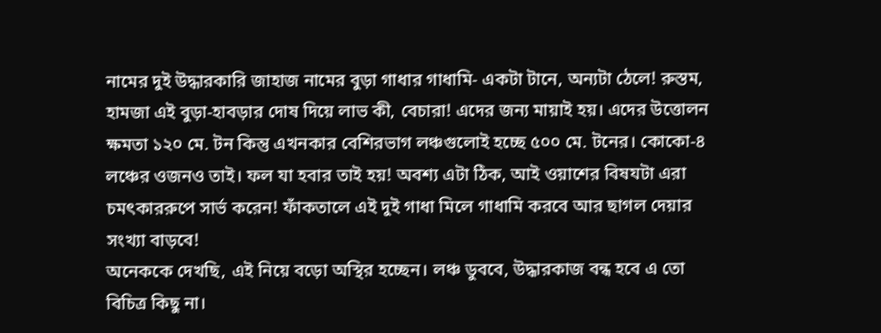নামের দুই উদ্ধারকারি জাহাজ নামের বুড়া গাধার গাধামি- একটা টানে, অন্যটা ঠেলে! রুস্তম, হামজা এই বুড়া-হাবড়ার দোষ দিয়ে লাভ কী, বেচারা! এদের জন্য মায়াই হয়। এদের উত্তোলন ক্ষমতা ১২০ মে. টন কিন্তু এখনকার বেশিরভাগ লঞ্চগুলোই হচ্ছে ৫০০ মে. টনের। কোকো-৪ লঞ্চের ওজনও তাই। ফল যা হবার তাই হয়! অবশ্য এটা ঠিক, আই ওয়াশের বিষযটা এরা চমৎকাররুপে সার্ভ করেন! ফাঁকতালে এই দুই গাধা মিলে গাধামি করবে আর ছাগল দেয়ার সংখ্যা বাড়বে!
অনেককে দেখছি, এই নিয়ে বড়ো অস্থির হচ্ছেন। লঞ্চ ডুববে, উদ্ধারকাজ বন্ধ হবে এ তো বিচিত্র কিছু না।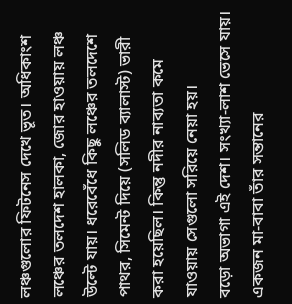লঞ্চগুলোর ফিটনেস দেখে ভূত। অধিকাংশ লঞ্চের তলদেশ হালকা, জোর হাওয়ায় লঞ্চ উল্টে যায়। ধরেবেঁধে কিছু লঞ্চের তলদেশে পাথর, সিমেন্ট দিয়ে (সলিড ব্যালাস্ট) ভারী করা হয়েছিল। কিন্তু নদীর নাব্যতা কমে যাওয়ায় সেগুলো সরিয়ে নেয়া হয়।
বড়ো অভাগা এই দেশ। সংখ্যা-লাশ ভেসে যায়। একজন মা-বাবা তাঁর সন্তানের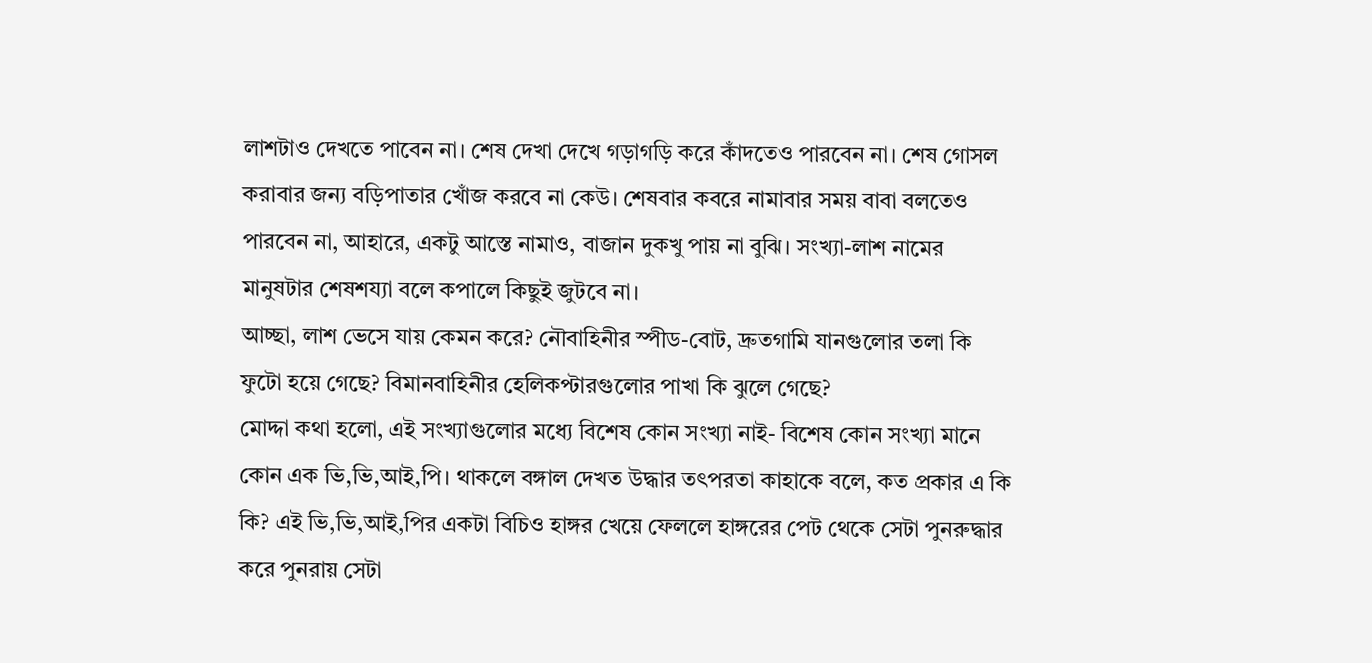লাশটাও দেখতে পাবেন না। শেষ দেখা দেখে গড়াগড়ি করে কাঁদতেও পারবেন না। শেষ গোসল করাবার জন্য বড়িপাতার খোঁজ করবে না কেউ। শেষবার কবরে নামাবার সময় বাবা বলতেও পারবেন না, আহারে, একটু আস্তে নামাও, বাজান দুকখু পায় না বুঝি। সংখ্যা-লাশ নামের মানুষটার শেষশয্যা বলে কপালে কিছুই জুটবে না।
আচ্ছা, লাশ ভেসে যায় কেমন করে? নৌবাহিনীর স্পীড-বোট, দ্রুতগামি যানগুলোর তলা কি ফুটো হয়ে গেছে? বিমানবাহিনীর হেলিকপ্টারগুলোর পাখা কি ঝুলে গেছে?
মোদ্দা কথা হলো, এই সংখ্যাগুলোর মধ্যে বিশেষ কোন সংখ্যা নাই- বিশেষ কোন সংখ্যা মানে কোন এক ভি,ভি,আই,পি। থাকলে বঙ্গাল দেখত উদ্ধার তৎপরতা কাহাকে বলে, কত প্রকার এ কি কি? এই ভি,ভি,আই,পির একটা বিচিও হাঙ্গর খেয়ে ফেললে হাঙ্গরের পেট থেকে সেটা পুনরুদ্ধার করে পুনরায় সেটা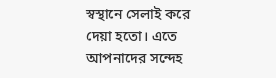স্বস্থানে সেলাই করে দেয়া হতো। এতে আপনাদের সন্দেহ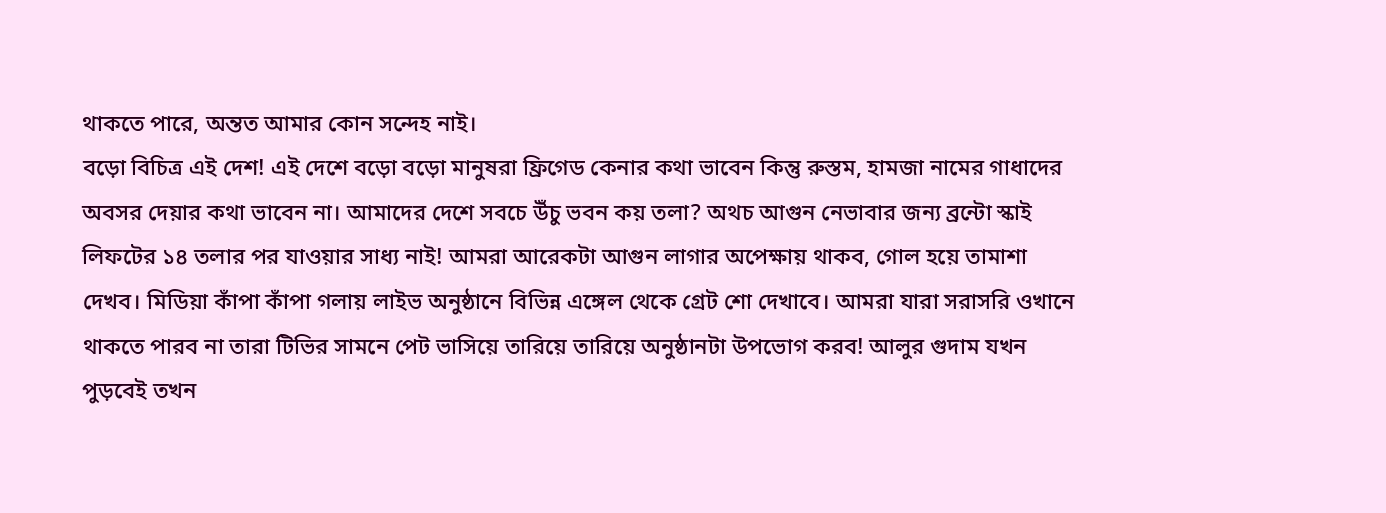থাকতে পারে, অন্তত আমার কোন সন্দেহ নাই।
বড়ো বিচিত্র এই দেশ! এই দেশে বড়ো বড়ো মানুষরা ফ্রিগেড কেনার কথা ভাবেন কিন্তু রুস্তম, হামজা নামের গাধাদের অবসর দেয়ার কথা ভাবেন না। আমাদের দেশে সবচে উঁচু ভবন কয় তলা? অথচ আগুন নেভাবার জন্য ব্রন্টো স্কাই লিফটের ১৪ তলার পর যাওয়ার সাধ্য নাই! আমরা আরেকটা আগুন লাগার অপেক্ষায় থাকব, গোল হয়ে তামাশা দেখব। মিডিয়া কাঁপা কাঁপা গলায় লাইভ অনুষ্ঠানে বিভিন্ন এঙ্গেল থেকে গ্রেট শো দেখাবে। আমরা যারা সরাসরি ওখানে থাকতে পারব না তারা টিভির সামনে পেট ভাসিয়ে তারিয়ে তারিয়ে অনুষ্ঠানটা উপভোগ করব! আলুর গুদাম যখন পুড়বেই তখন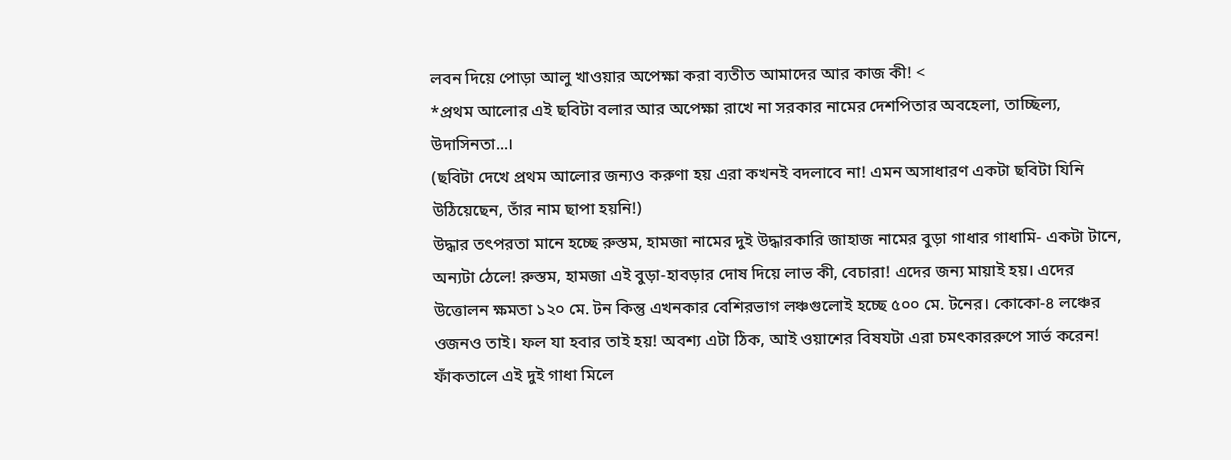লবন দিয়ে পোড়া আলু খাওয়ার অপেক্ষা করা ব্যতীত আমাদের আর কাজ কী! <
*প্রথম আলোর এই ছবিটা বলার আর অপেক্ষা রাখে না সরকার নামের দেশপিতার অবহেলা, তাচ্ছিল্য, উদাসিনতা...।
(ছবিটা দেখে প্রথম আলোর জন্যও করুণা হয় এরা কখনই বদলাবে না! এমন অসাধারণ একটা ছবিটা যিনি উঠিয়েছেন, তাঁর নাম ছাপা হয়নি!)
উদ্ধার তৎপরতা মানে হচ্ছে রুস্তম, হামজা নামের দুই উদ্ধারকারি জাহাজ নামের বুড়া গাধার গাধামি- একটা টানে, অন্যটা ঠেলে! রুস্তম, হামজা এই বুড়া-হাবড়ার দোষ দিয়ে লাভ কী, বেচারা! এদের জন্য মায়াই হয়। এদের উত্তোলন ক্ষমতা ১২০ মে. টন কিন্তু এখনকার বেশিরভাগ লঞ্চগুলোই হচ্ছে ৫০০ মে. টনের। কোকো-৪ লঞ্চের ওজনও তাই। ফল যা হবার তাই হয়! অবশ্য এটা ঠিক, আই ওয়াশের বিষযটা এরা চমৎকাররুপে সার্ভ করেন! ফাঁকতালে এই দুই গাধা মিলে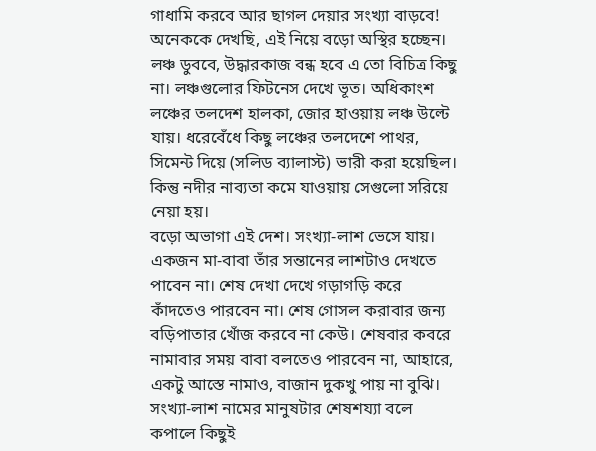গাধামি করবে আর ছাগল দেয়ার সংখ্যা বাড়বে!
অনেককে দেখছি, এই নিয়ে বড়ো অস্থির হচ্ছেন। লঞ্চ ডুববে, উদ্ধারকাজ বন্ধ হবে এ তো বিচিত্র কিছু না। লঞ্চগুলোর ফিটনেস দেখে ভূত। অধিকাংশ লঞ্চের তলদেশ হালকা, জোর হাওয়ায় লঞ্চ উল্টে যায়। ধরেবেঁধে কিছু লঞ্চের তলদেশে পাথর, সিমেন্ট দিয়ে (সলিড ব্যালাস্ট) ভারী করা হয়েছিল। কিন্তু নদীর নাব্যতা কমে যাওয়ায় সেগুলো সরিয়ে নেয়া হয়।
বড়ো অভাগা এই দেশ। সংখ্যা-লাশ ভেসে যায়। একজন মা-বাবা তাঁর সন্তানের লাশটাও দেখতে পাবেন না। শেষ দেখা দেখে গড়াগড়ি করে কাঁদতেও পারবেন না। শেষ গোসল করাবার জন্য বড়িপাতার খোঁজ করবে না কেউ। শেষবার কবরে নামাবার সময় বাবা বলতেও পারবেন না, আহারে, একটু আস্তে নামাও, বাজান দুকখু পায় না বুঝি। সংখ্যা-লাশ নামের মানুষটার শেষশয্যা বলে কপালে কিছুই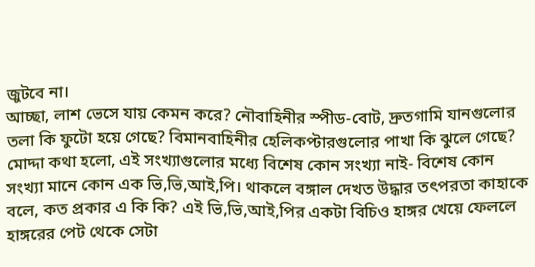জুটবে না।
আচ্ছা, লাশ ভেসে যায় কেমন করে? নৌবাহিনীর স্পীড-বোট, দ্রুতগামি যানগুলোর তলা কি ফুটো হয়ে গেছে? বিমানবাহিনীর হেলিকপ্টারগুলোর পাখা কি ঝুলে গেছে?
মোদ্দা কথা হলো, এই সংখ্যাগুলোর মধ্যে বিশেষ কোন সংখ্যা নাই- বিশেষ কোন সংখ্যা মানে কোন এক ভি,ভি,আই,পি। থাকলে বঙ্গাল দেখত উদ্ধার তৎপরতা কাহাকে বলে, কত প্রকার এ কি কি? এই ভি,ভি,আই,পির একটা বিচিও হাঙ্গর খেয়ে ফেললে হাঙ্গরের পেট থেকে সেটা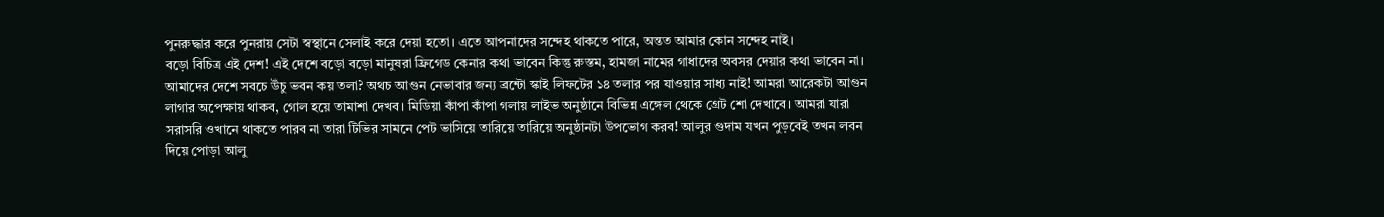পুনরুদ্ধার করে পুনরায় সেটা স্বস্থানে সেলাই করে দেয়া হতো। এতে আপনাদের সন্দেহ থাকতে পারে, অন্তত আমার কোন সন্দেহ নাই।
বড়ো বিচিত্র এই দেশ! এই দেশে বড়ো বড়ো মানুষরা ফ্রিগেড কেনার কথা ভাবেন কিন্তু রুস্তম, হামজা নামের গাধাদের অবসর দেয়ার কথা ভাবেন না। আমাদের দেশে সবচে উঁচু ভবন কয় তলা? অথচ আগুন নেভাবার জন্য ব্রন্টো স্কাই লিফটের ১৪ তলার পর যাওয়ার সাধ্য নাই! আমরা আরেকটা আগুন লাগার অপেক্ষায় থাকব, গোল হয়ে তামাশা দেখব। মিডিয়া কাঁপা কাঁপা গলায় লাইভ অনুষ্ঠানে বিভিন্ন এঙ্গেল থেকে গ্রেট শো দেখাবে। আমরা যারা সরাসরি ওখানে থাকতে পারব না তারা টিভির সামনে পেট ভাসিয়ে তারিয়ে তারিয়ে অনুষ্ঠানটা উপভোগ করব! আলুর গুদাম যখন পুড়বেই তখন লবন দিয়ে পোড়া আলু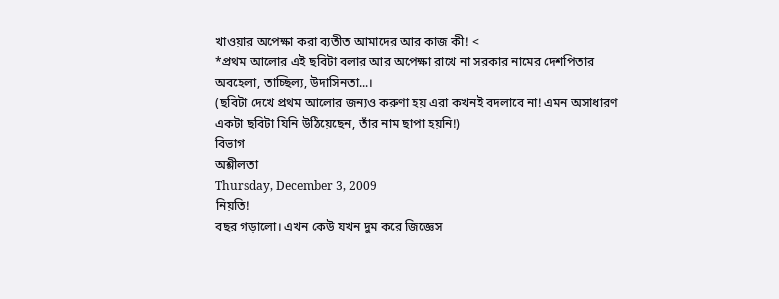খাওয়ার অপেক্ষা করা ব্যতীত আমাদের আর কাজ কী! <
*প্রথম আলোর এই ছবিটা বলার আর অপেক্ষা রাখে না সরকার নামের দেশপিতার অবহেলা, তাচ্ছিল্য, উদাসিনতা...।
(ছবিটা দেখে প্রথম আলোর জন্যও করুণা হয় এরা কখনই বদলাবে না! এমন অসাধারণ একটা ছবিটা যিনি উঠিয়েছেন, তাঁর নাম ছাপা হয়নি!)
বিভাগ
অশ্লীলতা
Thursday, December 3, 2009
নিয়তি!
বছর গড়ালো। এখন কেউ যখন দুম করে জিজ্ঞেস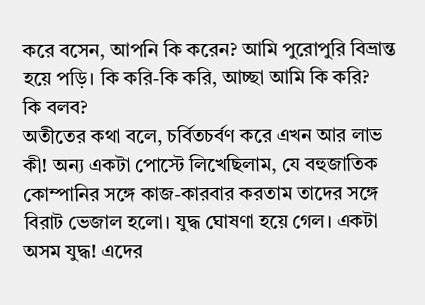করে বসেন, আপনি কি করেন? আমি পুরোপুরি বিভ্রান্ত হয়ে পড়ি। কি করি-কি করি, আচ্ছা আমি কি করি?
কি বলব?
অতীতের কথা বলে, চর্বিতচর্বণ করে এখন আর লাভ কী! অন্য একটা পোস্টে লিখেছিলাম, যে বহুজাতিক কোম্পানির সঙ্গে কাজ-কারবার করতাম তাদের সঙ্গে বিরাট ভেজাল হলো। যুদ্ধ ঘোষণা হয়ে গেল। একটা অসম যুদ্ধ! এদের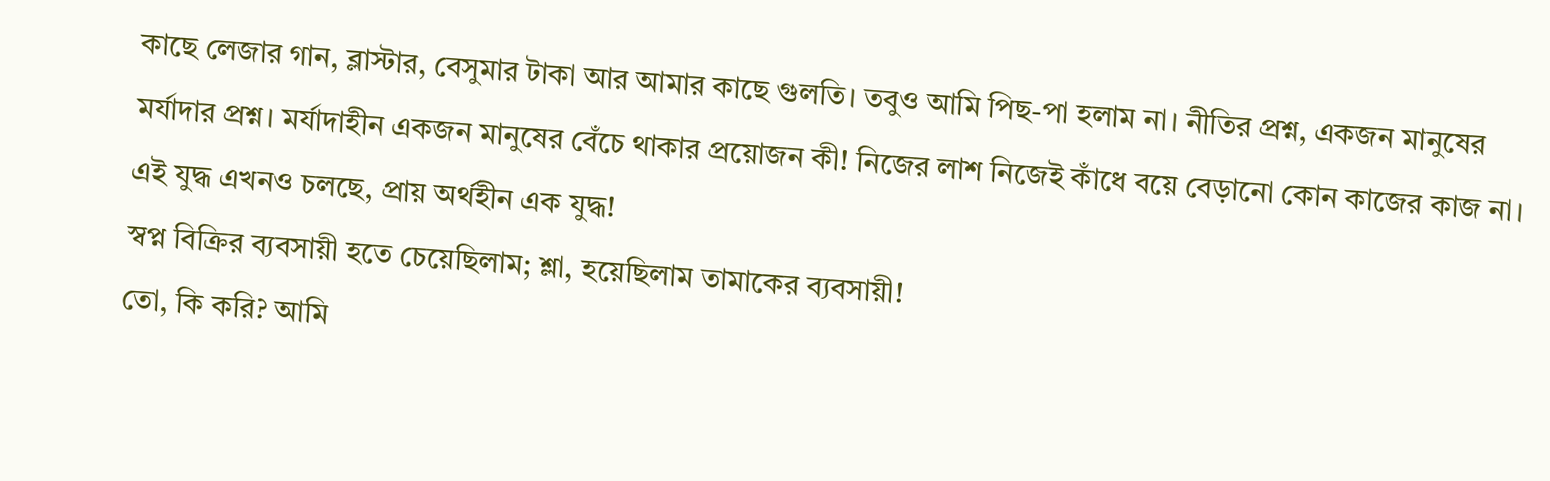কাছে লেজার গান, ব্লাস্টার, বেসুমার টাকা আর আমার কাছে গুলতি। তবুও আমি পিছ-পা হলাম না। নীতির প্রশ্ন, একজন মানুষের মর্যাদার প্রশ্ন। মর্যাদাহীন একজন মানুষের বেঁচে থাকার প্রয়োজন কী! নিজের লাশ নিজেই কাঁধে বয়ে বেড়ানো কোন কাজের কাজ না। এই যুদ্ধ এখনও চলছে, প্রায় অর্থহীন এক যুদ্ধ!
স্বপ্ন বিক্রির ব্যবসায়ী হতে চেয়েছিলাম; শ্লা, হয়েছিলাম তামাকের ব্যবসায়ী!
তো, কি করি? আমি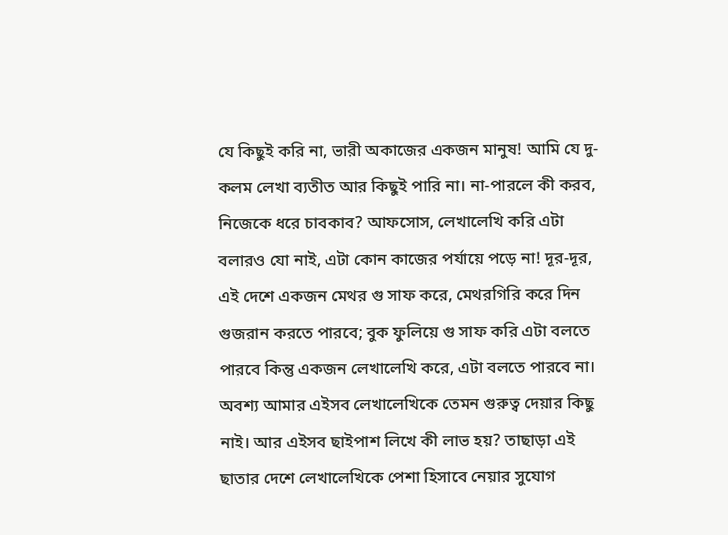যে কিছুই করি না, ভারী অকাজের একজন মানুষ! আমি যে দু-কলম লেখা ব্যতীত আর কিছুই পারি না। না-পারলে কী করব, নিজেকে ধরে চাবকাব? আফসোস, লেখালেখি করি এটা বলারও যো নাই, এটা কোন কাজের পর্যায়ে পড়ে না! দূর-দূর, এই দেশে একজন মেথর গু সাফ করে, মেথরগিরি করে দিন গুজরান করতে পারবে; বুক ফুলিয়ে গু সাফ করি এটা বলতে পারবে কিন্তু একজন লেখালেখি করে, এটা বলতে পারবে না। অবশ্য আমার এইসব লেখালেখিকে তেমন গুরুত্ব দেয়ার কিছু নাই। আর এইসব ছাইপাশ লিখে কী লাভ হয়? তাছাড়া এই ছাতার দেশে লেখালেখিকে পেশা হিসাবে নেয়ার সুযোগ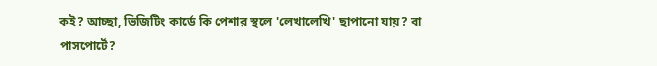কই? আচ্ছা, ভিজিটিং কার্ডে কি পেশার স্থলে 'লেখালেখি' ছাপানো যায়? বা পাসপোর্টে?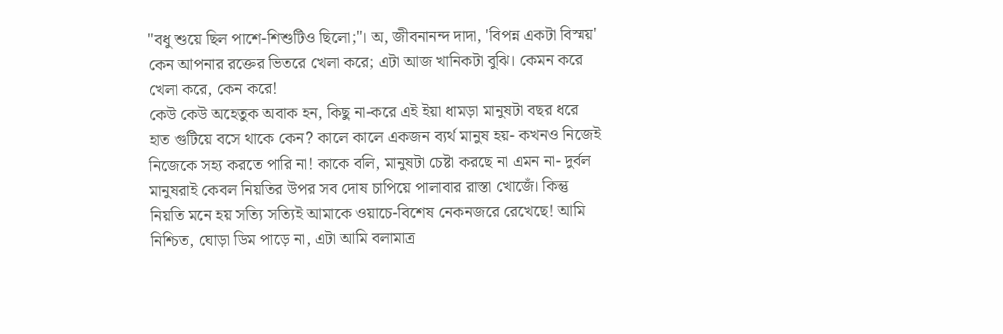"বধু শুয়ে ছিল পাশে-শিশুটিও ছিলো;"। অ, জীবনানন্দ দাদা, 'বিপন্ন একটা বিস্ময়' কেন আপনার রক্তের ভিতরে খেলা করে; এটা আজ খানিকটা বুঝি। কেমন করে খেলা করে, কেন করে!
কেউ কেউ অহেতুক অবাক হন, কিছু না-করে এই ইয়া ধামড়া মানুষটা বছর ধরে হাত গুটিয়ে বসে থাকে কেন? কালে কালে একজন ব্যর্থ মানুষ হয়- কখনও নিজেই নিজেকে সহ্য করতে পারি না! কাকে বলি, মানুষটা চেষ্টা করছে না এমন না- দুর্বল মানুষরাই কেবল নিয়তির উপর সব দোষ চাপিয়ে পালাবার রাস্তা খোজেঁ। কিন্তু নিয়তি মনে হয় সত্যি সত্যিই আমাকে ওয়াচে-বিশেষ নেকনজরে রেখেছে! আমি নিশ্চিত, ঘোড়া ডিম পাড়ে না, এটা আমি বলামাত্র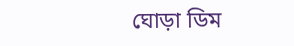ঘোড়া ডিম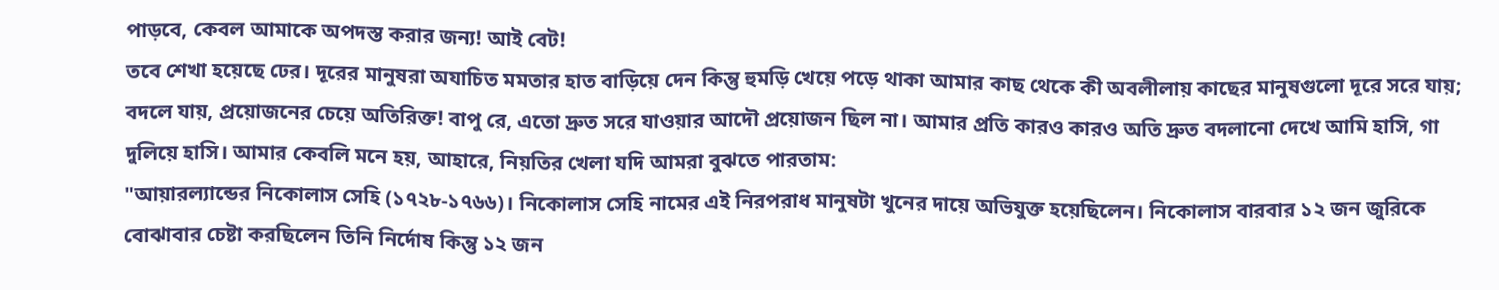পাড়বে, কেবল আমাকে অপদস্ত করার জন্য! আই বেট!
তবে শেখা হয়েছে ঢের। দূরের মানুষরা অযাচিত মমতার হাত বাড়িয়ে দেন কিন্তু হুমড়ি খেয়ে পড়ে থাকা আমার কাছ থেকে কী অবলীলায় কাছের মানুষগুলো দূরে সরে যায়; বদলে যায়, প্রয়োজনের চেয়ে অতিরিক্ত! বাপু রে, এতো দ্রুত সরে যাওয়ার আদৌ প্রয়োজন ছিল না। আমার প্রতি কারও কারও অতি দ্রুত বদলানো দেখে আমি হাসি, গা দুলিয়ে হাসি। আমার কেবলি মনে হয়, আহারে, নিয়তির খেলা যদি আমরা বুঝতে পারতাম:
"আয়ারল্যান্ডের নিকোলাস সেহি (১৭২৮-১৭৬৬)। নিকোলাস সেহি নামের এই নিরপরাধ মানুষটা খুনের দায়ে অভিযুক্ত হয়েছিলেন। নিকোলাস বারবার ১২ জন জুরিকে বোঝাবার চেষ্টা করছিলেন তিনি নির্দোষ কিন্তু ১২ জন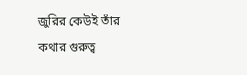জুরির কেউই তাঁর কথার গুরুত্ব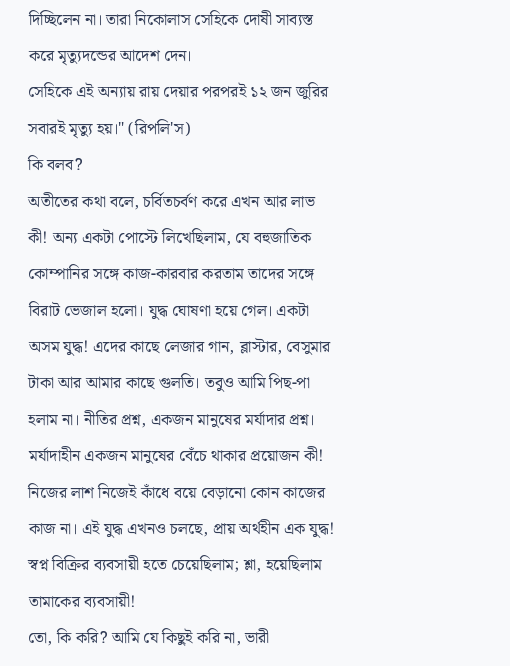দিচ্ছিলেন না। তারা নিকোলাস সেহিকে দোষী সাব্যস্ত করে মৃত্যুদন্ডের আদেশ দেন।
সেহিকে এই অন্যায় রায় দেয়ার পরপরই ১২ জন জুরির সবারই মৃত্যু হয়।" (রিপলি'স)
কি বলব?
অতীতের কথা বলে, চর্বিতচর্বণ করে এখন আর লাভ কী! অন্য একটা পোস্টে লিখেছিলাম, যে বহুজাতিক কোম্পানির সঙ্গে কাজ-কারবার করতাম তাদের সঙ্গে বিরাট ভেজাল হলো। যুদ্ধ ঘোষণা হয়ে গেল। একটা অসম যুদ্ধ! এদের কাছে লেজার গান, ব্লাস্টার, বেসুমার টাকা আর আমার কাছে গুলতি। তবুও আমি পিছ-পা হলাম না। নীতির প্রশ্ন, একজন মানুষের মর্যাদার প্রশ্ন। মর্যাদাহীন একজন মানুষের বেঁচে থাকার প্রয়োজন কী! নিজের লাশ নিজেই কাঁধে বয়ে বেড়ানো কোন কাজের কাজ না। এই যুদ্ধ এখনও চলছে, প্রায় অর্থহীন এক যুদ্ধ!
স্বপ্ন বিক্রির ব্যবসায়ী হতে চেয়েছিলাম; শ্লা, হয়েছিলাম তামাকের ব্যবসায়ী!
তো, কি করি? আমি যে কিছুই করি না, ভারী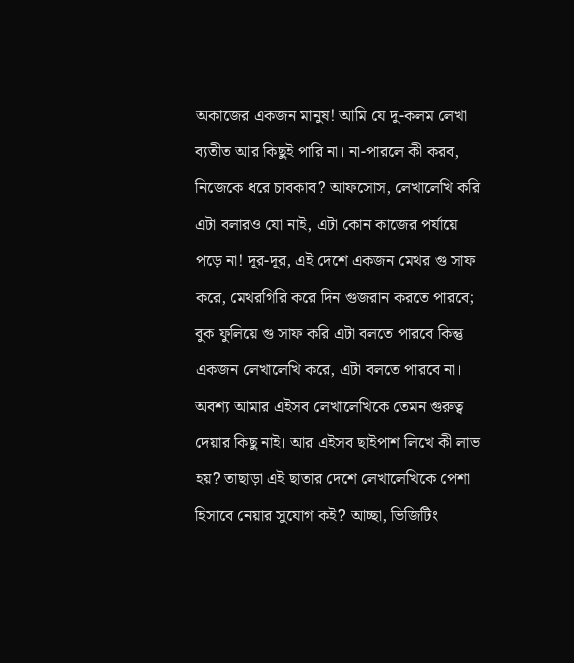অকাজের একজন মানুষ! আমি যে দু-কলম লেখা ব্যতীত আর কিছুই পারি না। না-পারলে কী করব, নিজেকে ধরে চাবকাব? আফসোস, লেখালেখি করি এটা বলারও যো নাই, এটা কোন কাজের পর্যায়ে পড়ে না! দূর-দূর, এই দেশে একজন মেথর গু সাফ করে, মেথরগিরি করে দিন গুজরান করতে পারবে; বুক ফুলিয়ে গু সাফ করি এটা বলতে পারবে কিন্তু একজন লেখালেখি করে, এটা বলতে পারবে না। অবশ্য আমার এইসব লেখালেখিকে তেমন গুরুত্ব দেয়ার কিছু নাই। আর এইসব ছাইপাশ লিখে কী লাভ হয়? তাছাড়া এই ছাতার দেশে লেখালেখিকে পেশা হিসাবে নেয়ার সুযোগ কই? আচ্ছা, ভিজিটিং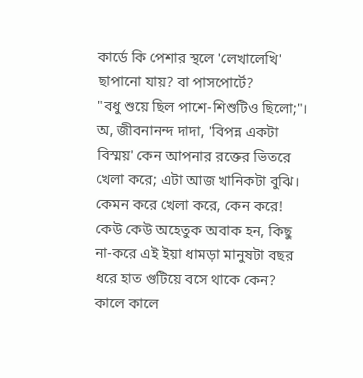কার্ডে কি পেশার স্থলে 'লেখালেখি' ছাপানো যায়? বা পাসপোর্টে?
"বধু শুয়ে ছিল পাশে-শিশুটিও ছিলো;"। অ, জীবনানন্দ দাদা, 'বিপন্ন একটা বিস্ময়' কেন আপনার রক্তের ভিতরে খেলা করে; এটা আজ খানিকটা বুঝি। কেমন করে খেলা করে, কেন করে!
কেউ কেউ অহেতুক অবাক হন, কিছু না-করে এই ইয়া ধামড়া মানুষটা বছর ধরে হাত গুটিয়ে বসে থাকে কেন? কালে কালে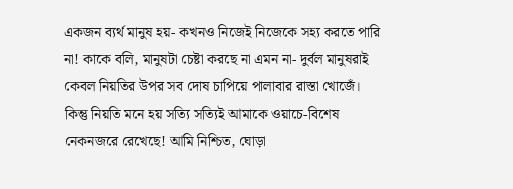একজন ব্যর্থ মানুষ হয়- কখনও নিজেই নিজেকে সহ্য করতে পারি না! কাকে বলি, মানুষটা চেষ্টা করছে না এমন না- দুর্বল মানুষরাই কেবল নিয়তির উপর সব দোষ চাপিয়ে পালাবার রাস্তা খোজেঁ। কিন্তু নিয়তি মনে হয় সত্যি সত্যিই আমাকে ওয়াচে-বিশেষ নেকনজরে রেখেছে! আমি নিশ্চিত, ঘোড়া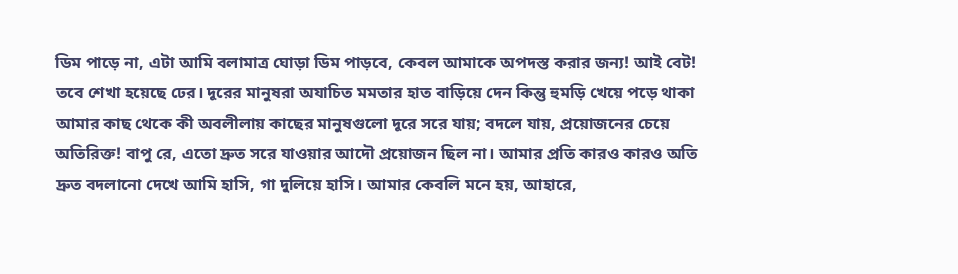ডিম পাড়ে না, এটা আমি বলামাত্র ঘোড়া ডিম পাড়বে, কেবল আমাকে অপদস্ত করার জন্য! আই বেট!
তবে শেখা হয়েছে ঢের। দূরের মানুষরা অযাচিত মমতার হাত বাড়িয়ে দেন কিন্তু হুমড়ি খেয়ে পড়ে থাকা আমার কাছ থেকে কী অবলীলায় কাছের মানুষগুলো দূরে সরে যায়; বদলে যায়, প্রয়োজনের চেয়ে অতিরিক্ত! বাপু রে, এতো দ্রুত সরে যাওয়ার আদৌ প্রয়োজন ছিল না। আমার প্রতি কারও কারও অতি দ্রুত বদলানো দেখে আমি হাসি, গা দুলিয়ে হাসি। আমার কেবলি মনে হয়, আহারে,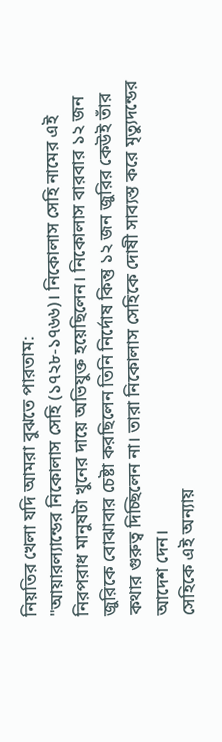নিয়তির খেলা যদি আমরা বুঝতে পারতাম:
"আয়ারল্যান্ডের নিকোলাস সেহি (১৭২৮-১৭৬৬)। নিকোলাস সেহি নামের এই নিরপরাধ মানুষটা খুনের দায়ে অভিযুক্ত হয়েছিলেন। নিকোলাস বারবার ১২ জন জুরিকে বোঝাবার চেষ্টা করছিলেন তিনি নির্দোষ কিন্তু ১২ জন জুরির কেউই তাঁর কথার গুরুত্ব দিচ্ছিলেন না। তারা নিকোলাস সেহিকে দোষী সাব্যস্ত করে মৃত্যুদন্ডের আদেশ দেন।
সেহিকে এই অন্যায়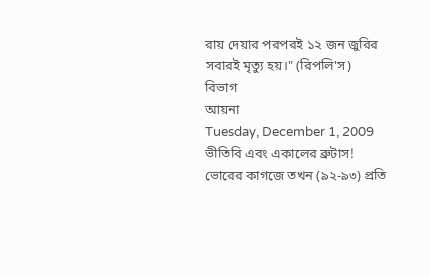রায় দেয়ার পরপরই ১২ জন জুরির সবারই মৃত্যু হয়।" (রিপলি'স)
বিভাগ
আয়না
Tuesday, December 1, 2009
ভীতিবি এবং একালের ব্রুটাস!
ভোরের কাগজে তখন (৯২-৯৩) প্রতি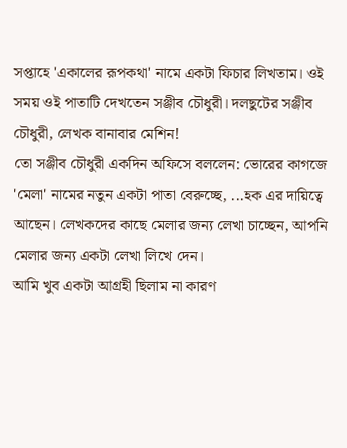সপ্তাহে 'একালের রূপকথা' নামে একটা ফিচার লিখতাম। ওই সময় ওই পাতাটি দেখতেন সঞ্জীব চৌধুরী। দলছুটের সঞ্জীব চৌধুরী, লেখক বানাবার মেশিন!
তো সঞ্জীব চৌধুরী একদিন অফিসে বললেন: ভোরের কাগজে 'মেলা' নামের নতুন একটা পাতা বেরুচ্ছে, ...হক এর দায়িত্বে আছেন। লেখকদের কাছে মেলার জন্য লেখা চাচ্ছেন, আপনি মেলার জন্য একটা লেখা লিখে দেন।
আমি খুব একটা আগ্রহী ছিলাম না কারণ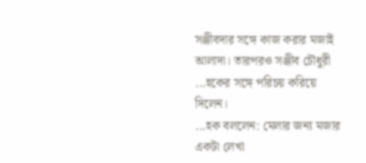সঞ্জীবদার সঙ্গে কাজ করার মজাই আলাদা। তারপরও সঞ্জীব চৌধুরী ...হকের সঙ্গে পরিচয় করিয়ে দিলেন।
...হক বললেন: মেলার জন্য মজার একটা লেখা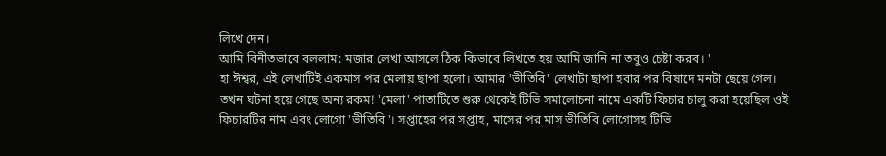লিখে দেন।
আমি বিনীতভাবে বললাম: মজার লেখা আসলে ঠিক কিভাবে লিখতে হয় আমি জানি না তবুও চেষ্টা করব। '
হা ঈশ্বর, এই লেখাটিই একমাস পর মেলায় ছাপা হলো। আমার 'ভীতিবি' লেখাটা ছাপা হবার পর বিষাদে মনটা ছেয়ে গেল।
তখন ঘটনা হয়ে গেছে অন্য রকম! 'মেলা' পাতাটিতে শুরু থেকেই টিভি সমালোচনা নামে একটি ফিচার চালু করা হয়েছিল ওই ফিচারটির নাম এবং লোগো 'ভীতিবি'। সপ্তাহের পর সপ্তাহ, মাসের পর মাস ভীতিবি লোগোসহ টিভি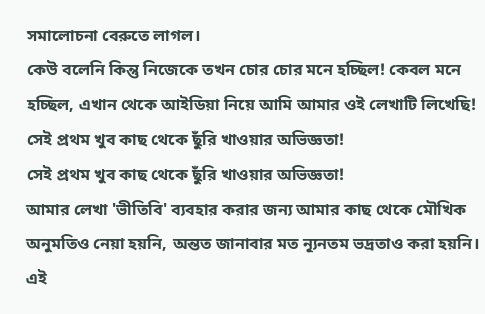সমালোচনা বেরুতে লাগল।
কেউ বলেনি কিন্তু নিজেকে তখন চোর চোর মনে হচ্ছিল! কেবল মনে হচ্ছিল, এখান থেকে আইডিয়া নিয়ে আমি আমার ওই লেখাটি লিখেছি!
সেই প্রথম খুব কাছ থেকে ছুঁরি খাওয়ার অভিজ্ঞতা!
সেই প্রথম খুব কাছ থেকে ছুঁরি খাওয়ার অভিজ্ঞতা!
আমার লেখা 'ভীতিবি' ব্যবহার করার জন্য আমার কাছ থেকে মৌখিক অনুমতিও নেয়া হয়নি, অন্তত জানাবার মত ন্যূনতম ভদ্রতাও করা হয়নি। এই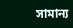সামান্য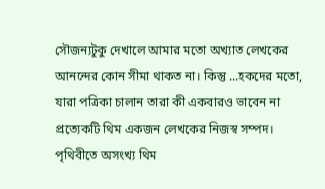সৌজন্যটুকু দেখালে আমার মতো অখ্যাত লেখকের আনন্দের কোন সীমা থাকত না। কিন্তু ...হকদের মতো, যারা পত্রিকা চালান তারা কী একবারও ভাবেন না প্রত্যেকটি থিম একজন লেখকের নিজস্ব সম্পদ। পৃথিবীতে অসংখ্য থিম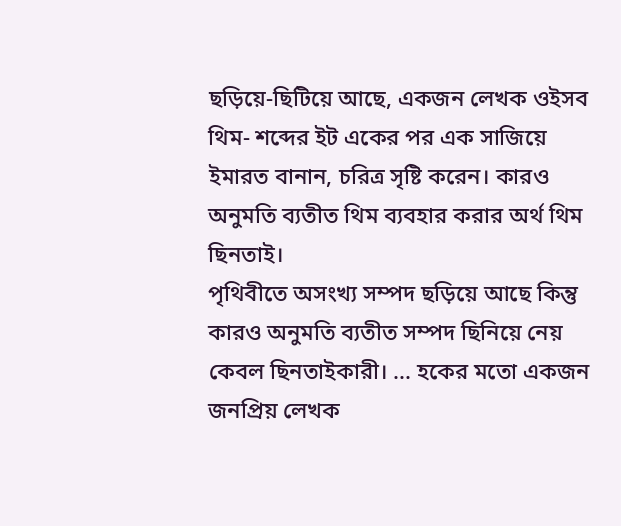ছড়িয়ে-ছিটিয়ে আছে, একজন লেখক ওইসব থিম- শব্দের ইট একের পর এক সাজিয়ে ইমারত বানান, চরিত্র সৃষ্টি করেন। কারও অনুমতি ব্যতীত থিম ব্যবহার করার অর্থ থিম ছিনতাই।
পৃথিবীতে অসংখ্য সম্পদ ছড়িয়ে আছে কিন্তু কারও অনুমতি ব্যতীত সম্পদ ছিনিয়ে নেয় কেবল ছিনতাইকারী। ... হকের মতো একজন জনপ্রিয় লেখক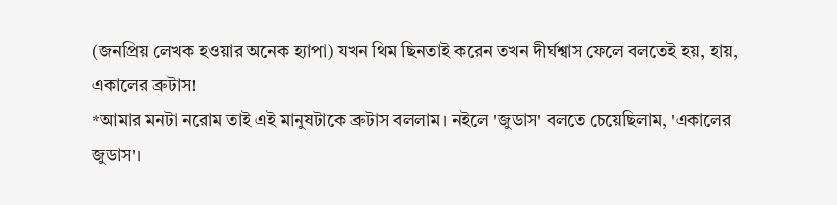(জনপ্রিয় লেখক হওয়ার অনেক হ্যাপা) যখন থিম ছিনতাই করেন তখন দীর্ঘশ্বাস ফেলে বলতেই হয়, হায়, একালের ব্রুটাস!
*আমার মনটা নরোম তাই এই মানুষটাকে ব্রুটাস বললাম। নইলে 'জুডাস' বলতে চেয়েছিলাম, 'একালের জুডাস'।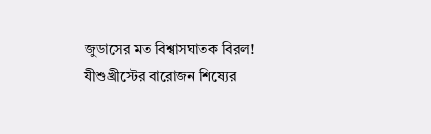জুডাসের মত বিশ্বাসঘাতক বিরল! যীশুখ্রীস্টের বারোজন শিষ্যের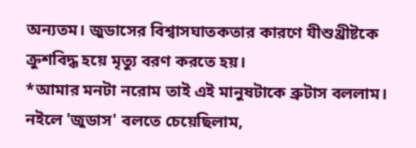অন্যতম। জুডাসের বিশ্বাসঘাতকতার কারণে যীশুখ্রীষ্টকে ক্রুশবিদ্ধ হয়ে মৃত্যু বরণ করতে হয়।
*আমার মনটা নরোম তাই এই মানুষটাকে ব্রুটাস বললাম। নইলে 'জুডাস' বলতে চেয়েছিলাম,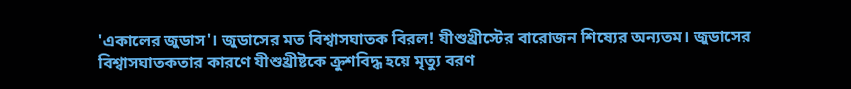'একালের জুডাস'। জুডাসের মত বিশ্বাসঘাতক বিরল! যীশুখ্রীস্টের বারোজন শিষ্যের অন্যতম। জুডাসের বিশ্বাসঘাতকতার কারণে যীশুখ্রীষ্টকে ক্রুশবিদ্ধ হয়ে মৃত্যু বরণ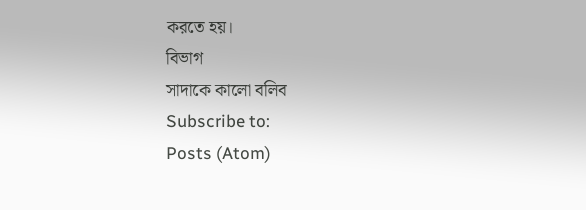করতে হয়।
বিভাগ
সাদাকে কালো বলিব
Subscribe to:
Posts (Atom)